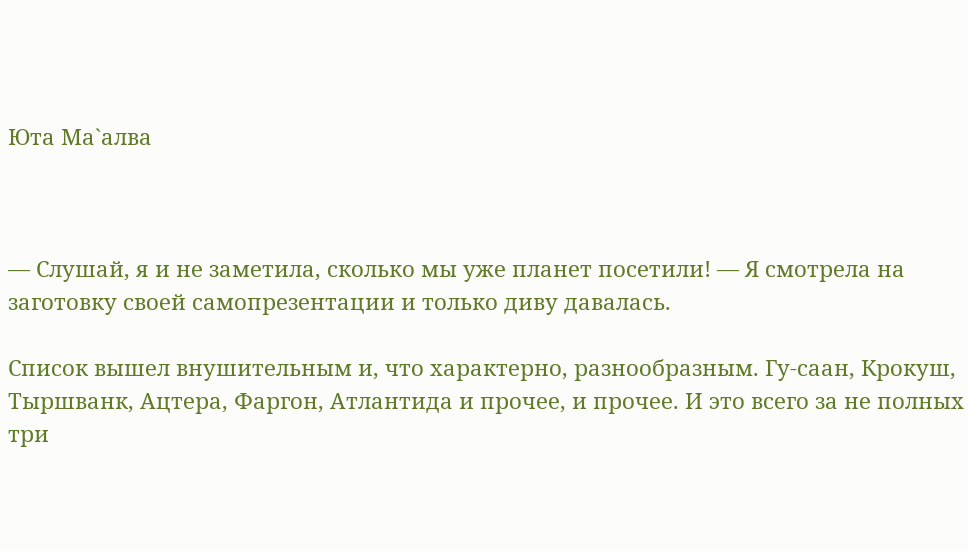Юта Ма`алва



— Слушай, я и не заметила, сколько мы уже планет посетили! — Я смотрела на заготовку своей самопрезентации и только диву давалась.

Список вышел внушительным и, что характерно, разнообразным. Гу-саан, Крокуш, Тыршванк, Ацтера, Фаргон, Атлантида и прочее, и прочее. И это всего за не полных три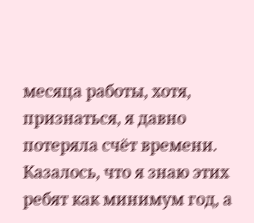месяца работы, хотя, признаться, я давно потеряла счёт времени. Казалось, что я знаю этих ребят как минимум год, а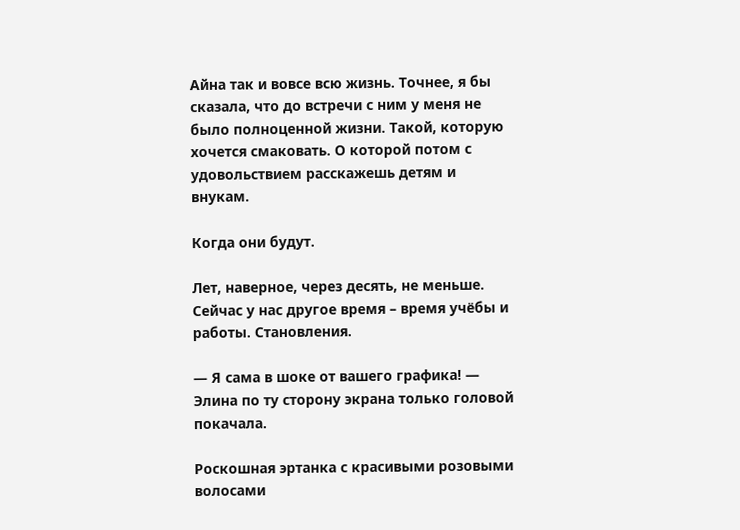Айна так и вовсе всю жизнь. Точнее, я бы сказала, что до встречи с ним у меня не было полноценной жизни. Такой, которую хочется смаковать. О которой потом с удовольствием расскажешь детям и внукам.

Когда они будут.

Лет, наверное, через десять, не меньше. Сейчас у нас другое время – время учёбы и работы. Становления.

— Я сама в шоке от вашего графика! — Элина по ту сторону экрана только головой покачала.

Роскошная эртанка с красивыми розовыми волосами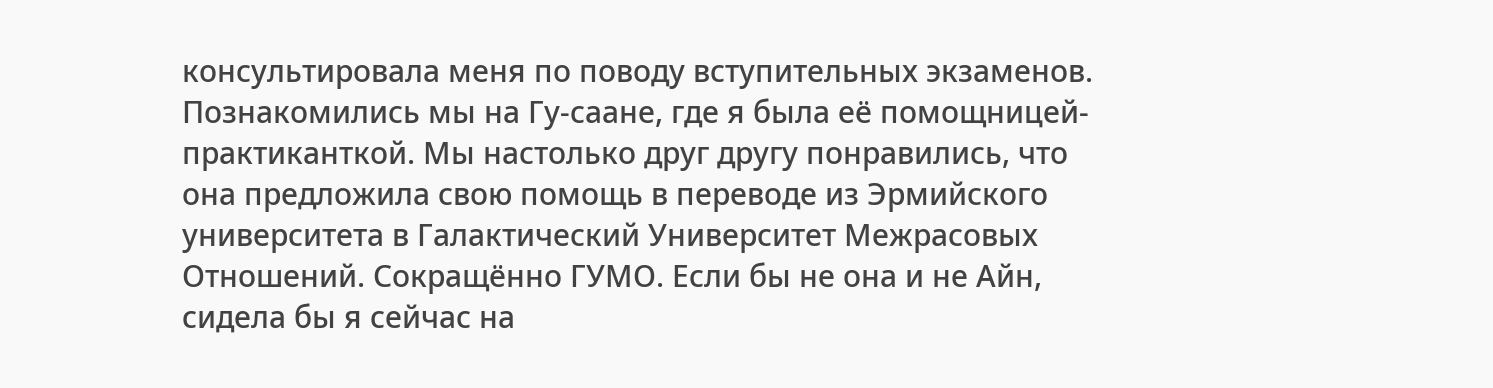консультировала меня по поводу вступительных экзаменов. Познакомились мы на Гу-саане, где я была её помощницей-практиканткой. Мы настолько друг другу понравились, что она предложила свою помощь в переводе из Эрмийского университета в Галактический Университет Межрасовых Отношений. Сокращённо ГУМО. Если бы не она и не Айн, сидела бы я сейчас на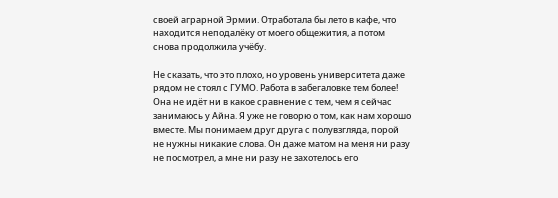своей аграрной Эрмии. Отработала бы лето в кафе, что находится неподалёку от моего общежития, а потом снова продолжила учёбу.

Не сказать, что это плохо, но уровень университета даже рядом не стоял с ГУМО. Работа в забегаловке тем более! Она не идёт ни в какое сравнение с тем, чем я сейчас занимаюсь у Айна. Я уже не говорю о том, как нам хорошо вместе. Мы понимаем друг друга с полувзгляда, порой не нужны никакие слова. Он даже матом на меня ни разу не посмотрел, а мне ни разу не захотелось его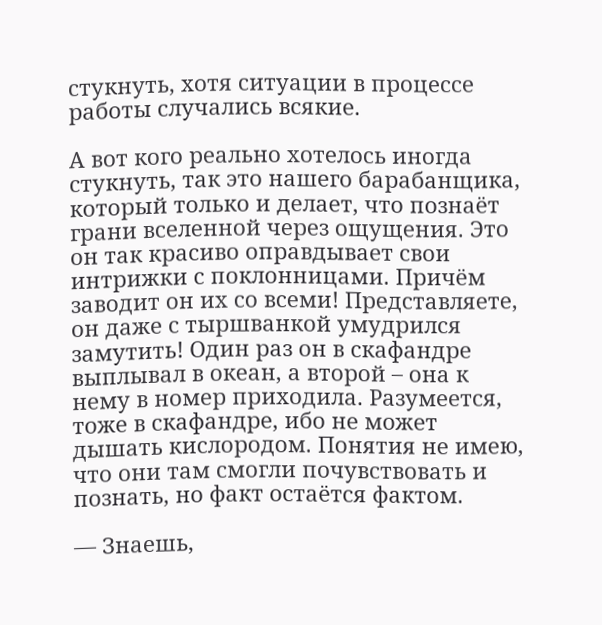стукнуть, хотя ситуации в процессе работы случались всякие.

А вот кого реально хотелось иногда стукнуть, так это нашего барабанщика, который только и делает, что познаёт грани вселенной через ощущения. Это он так красиво оправдывает свои интрижки с поклонницами. Причём заводит он их со всеми! Представляете, он даже с тыршванкой умудрился замутить! Один раз он в скафандре выплывал в океан, а второй – она к нему в номер приходила. Разумеется, тоже в скафандре, ибо не может дышать кислородом. Понятия не имею, что они там смогли почувствовать и познать, но факт остаётся фактом.

— Знаешь,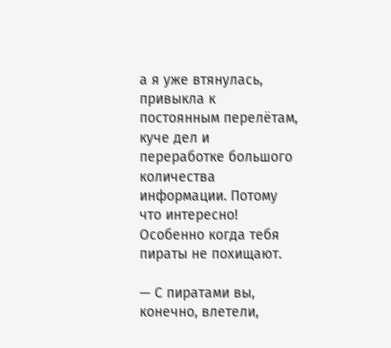а я уже втянулась, привыкла к постоянным перелётам, куче дел и переработке большого количества информации. Потому что интересно! Особенно когда тебя пираты не похищают.

— С пиратами вы, конечно, влетели,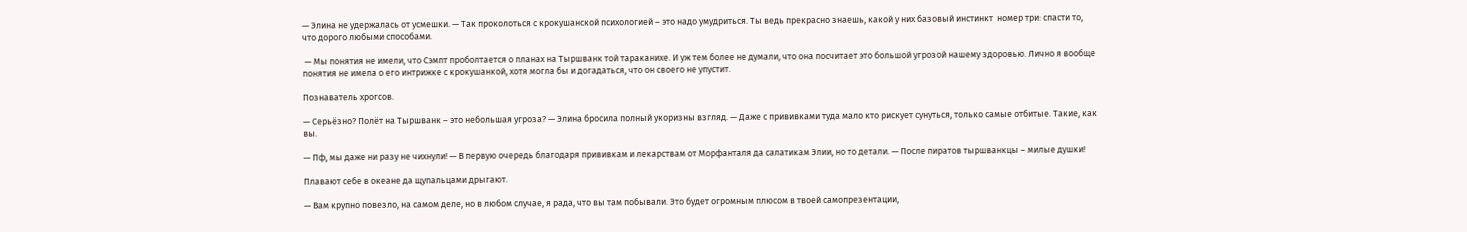— Элина не удержалась от усмешки. — Так проколоться с крокушанской психологией – это надо умудриться. Ты ведь прекрасно знаешь, какой у них базовый инстинкт  номер три: спасти то, что дорого любыми способами.

 — Мы понятия не имели, что Сэмпт проболтается о планах на Тыршванк той тараканихе. И уж тем более не думали, что она посчитает это большой угрозой нашему здоровью. Лично я вообще понятия не имела о его интрижке с крокушанкой, хотя могла бы и догадаться, что он своего не упустит.

Познаватель хрогсов.

— Серьёзно? Полёт на Тыршванк – это небольшая угроза? — Элина бросила полный укоризны взгляд. — Даже с прививками туда мало кто рискует сунуться, только самые отбитые. Такие, как вы.

— Пф, мы даже ни разу не чихнули! — В первую очередь благодаря прививкам и лекарствам от Морфанталя да салатикам Элии, но то детали. — После пиратов тыршванкцы – милые душки!

Плавают себе в океане да щупальцами дрыгают.

— Вам крупно повезло, на самом деле, но в любом случае, я рада, что вы там побывали. Это будет огромным плюсом в твоей самопрезентации,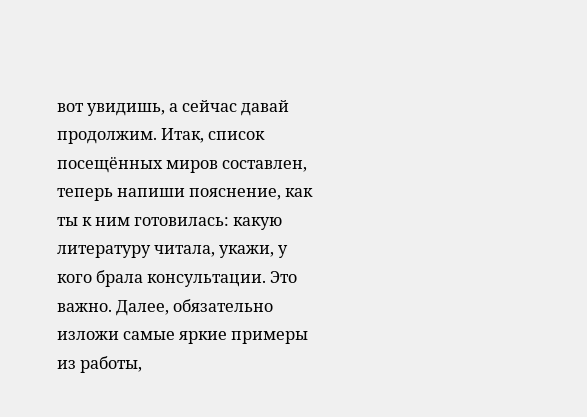вот увидишь, а сейчас давай продолжим. Итак, список посещённых миров составлен, теперь напиши пояснение, как ты к ним готовилась: какую литературу читала, укажи, у кого брала консультации. Это важно. Далее, обязательно изложи самые яркие примеры из работы,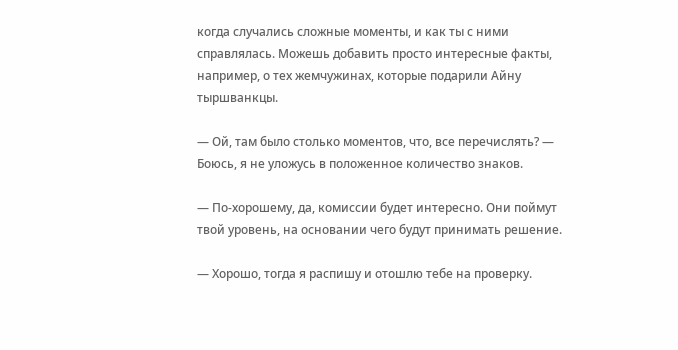когда случались сложные моменты, и как ты с ними справлялась. Можешь добавить просто интересные факты, например, о тех жемчужинах, которые подарили Айну тыршванкцы.

— Ой, там было столько моментов, что, все перечислять? — Боюсь, я не уложусь в положенное количество знаков.

— По-хорошему, да, комиссии будет интересно. Они поймут твой уровень, на основании чего будут принимать решение.

— Хорошо, тогда я распишу и отошлю тебе на проверку.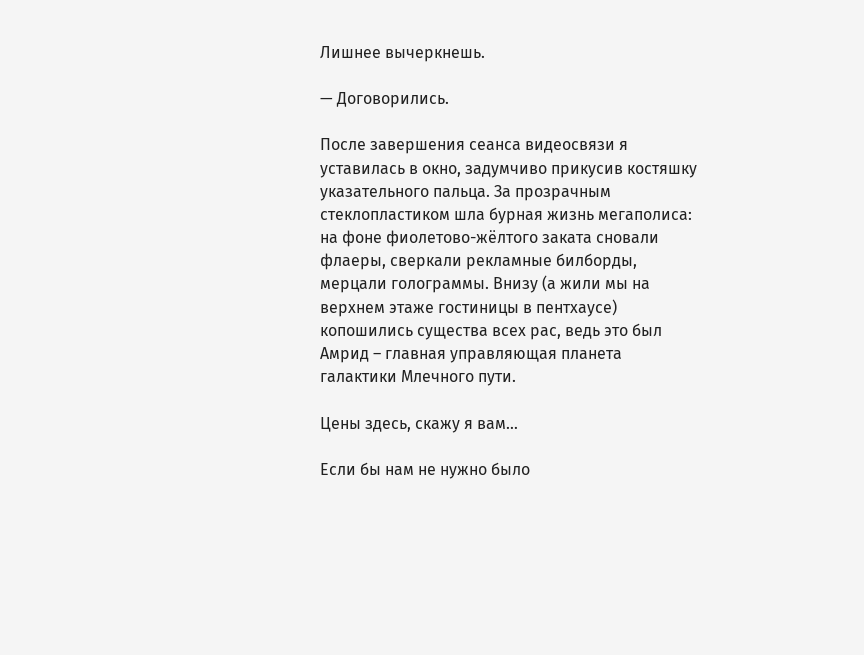Лишнее вычеркнешь.

— Договорились.

После завершения сеанса видеосвязи я уставилась в окно, задумчиво прикусив костяшку указательного пальца. За прозрачным стеклопластиком шла бурная жизнь мегаполиса: на фоне фиолетово-жёлтого заката сновали флаеры, сверкали рекламные билборды, мерцали голограммы. Внизу (а жили мы на верхнем этаже гостиницы в пентхаусе) копошились существа всех рас, ведь это был Амрид – главная управляющая планета галактики Млечного пути.

Цены здесь, скажу я вам…

Если бы нам не нужно было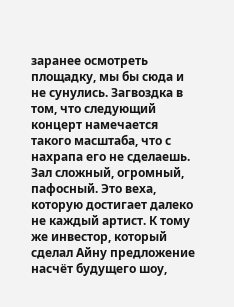заранее осмотреть площадку, мы бы сюда и не сунулись. Загвоздка в том, что следующий концерт намечается такого масштаба, что с нахрапа его не сделаешь. Зал сложный, огромный, пафосный. Это веха, которую достигает далеко не каждый артист. К тому же инвестор, который сделал Айну предложение насчёт будущего шоу,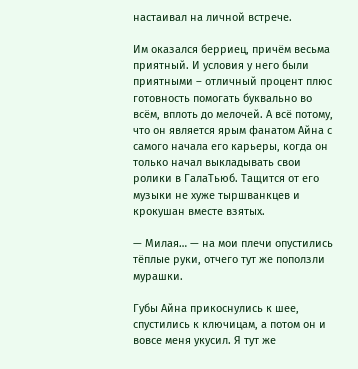настаивал на личной встрече.

Им оказался берриец, причём весьма приятный. И условия у него были приятными – отличный процент плюс готовность помогать буквально во всём, вплоть до мелочей. А всё потому, что он является ярым фанатом Айна с самого начала его карьеры, когда он только начал выкладывать свои ролики в ГалаТьюб. Тащится от его музыки не хуже тыршванкцев и крокушан вместе взятых.

— Милая… — на мои плечи опустились тёплые руки, отчего тут же поползли мурашки.

Губы Айна прикоснулись к шее, спустились к ключицам, а потом он и вовсе меня укусил. Я тут же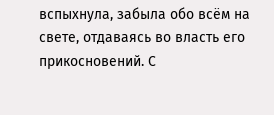вспыхнула, забыла обо всём на свете, отдаваясь во власть его прикосновений. С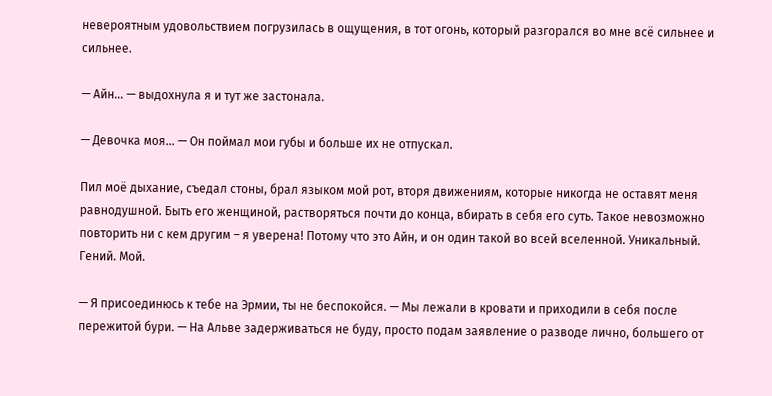невероятным удовольствием погрузилась в ощущения, в тот огонь, который разгорался во мне всё сильнее и сильнее.

— Айн… — выдохнула я и тут же застонала.

— Девочка моя… — Он поймал мои губы и больше их не отпускал.

Пил моё дыхание, съедал стоны, брал языком мой рот, вторя движениям, которые никогда не оставят меня равнодушной. Быть его женщиной, растворяться почти до конца, вбирать в себя его суть. Такое невозможно повторить ни с кем другим – я уверена! Потому что это Айн, и он один такой во всей вселенной. Уникальный. Гений. Мой.

— Я присоединюсь к тебе на Эрмии, ты не беспокойся. — Мы лежали в кровати и приходили в себя после пережитой бури. — На Альве задерживаться не буду, просто подам заявление о разводе лично, большего от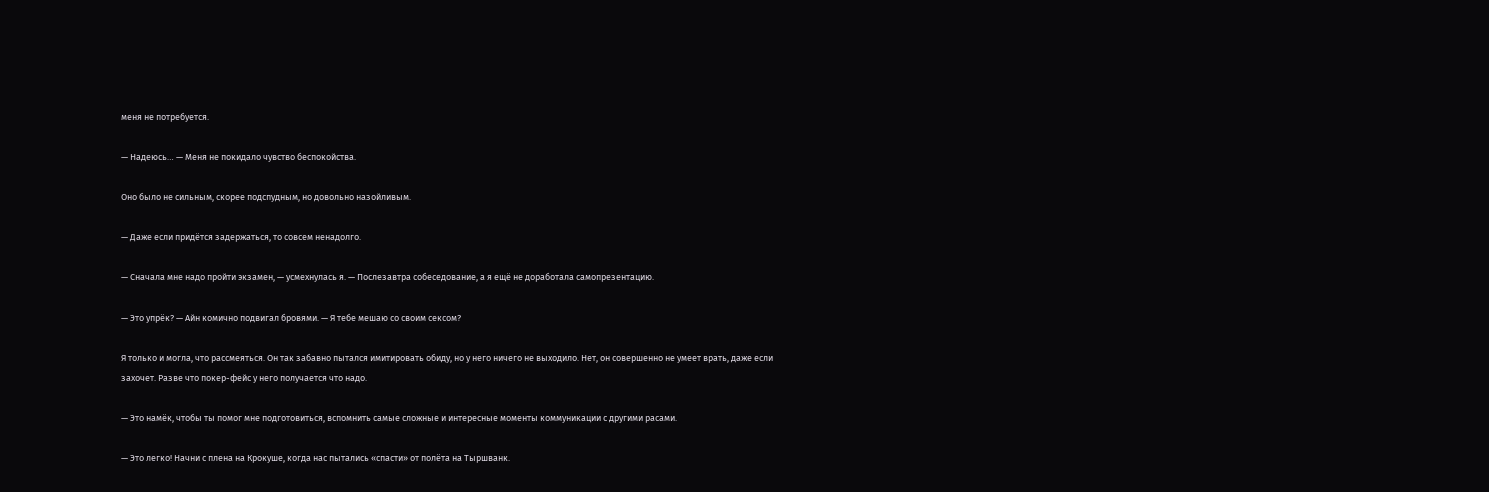меня не потребуется.

— Надеюсь… — Меня не покидало чувство беспокойства.

Оно было не сильным, скорее подспудным, но довольно назойливым.

— Даже если придётся задержаться, то совсем ненадолго.

— Сначала мне надо пройти экзамен, — усмехнулась я. — Послезавтра собеседование, а я ещё не доработала самопрезентацию.

— Это упрёк? — Айн комично подвигал бровями. — Я тебе мешаю со своим сексом?

Я только и могла, что рассмеяться. Он так забавно пытался имитировать обиду, но у него ничего не выходило. Нет, он совершенно не умеет врать, даже если захочет. Разве что покер-фейс у него получается что надо.

— Это намёк, чтобы ты помог мне подготовиться, вспомнить самые сложные и интересные моменты коммуникации с другими расами.

— Это легко! Начни с плена на Крокуше, когда нас пытались «спасти» от полёта на Тыршванк.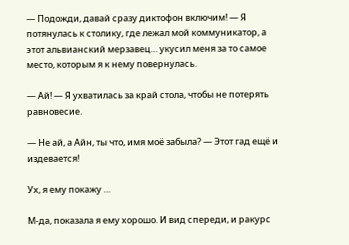— Подожди, давай сразу диктофон включим! — Я потянулась к столику, где лежал мой коммуникатор, а этот альвианский мерзавец… укусил меня за то самое место, которым я к нему повернулась.

— Ай! — Я ухватилась за край стола, чтобы не потерять равновесие.

— Не ай, а Айн, ты что, имя моё забыла? — Этот гад ещё и издевается!

Ух, я ему покажу …

М-да, показала я ему хорошо. И вид спереди, и ракурс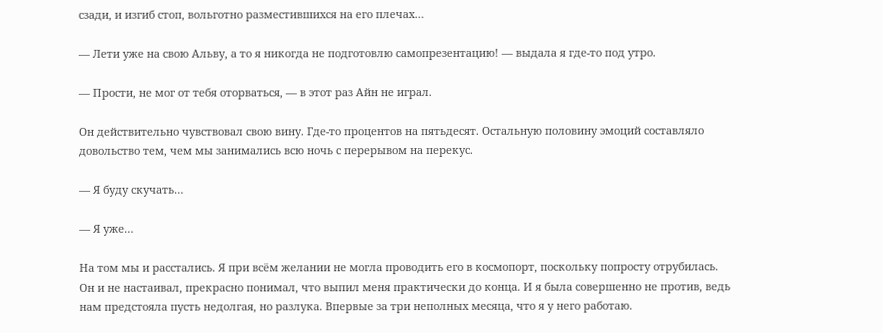сзади, и изгиб стоп, вольготно разместившихся на его плечах…

— Лети уже на свою Альву, а то я никогда не подготовлю самопрезентацию! — выдала я где-то под утро.

— Прости, не мог от тебя оторваться, — в этот раз Айн не играл.

Он действительно чувствовал свою вину. Где-то процентов на пятьдесят. Остальную половину эмоций составляло довольство тем, чем мы занимались всю ночь с перерывом на перекус.

— Я буду скучать…

— Я уже…

На том мы и расстались. Я при всём желании не могла проводить его в космопорт, поскольку попросту отрубилась. Он и не настаивал, прекрасно понимал, что выпил меня практически до конца. И я была совершенно не против, ведь нам предстояла пусть недолгая, но разлука. Впервые за три неполных месяца, что я у него работаю.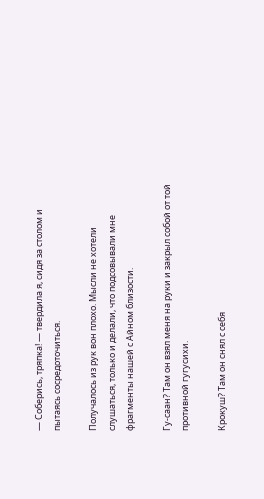— Соберись, тряпка! — твердила я, сидя за столом и пытаясь сосредоточиться.

Получалось из рук вон плохо. Мысли не хотели слушаться, только и делали, что подсовывали мне фрагменты нашей с Айном близости.

Гу-саан? Там он взял меня на руки и закрыл собой от той противной гугусихи.

Крокуш? Там он снял с себя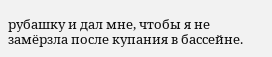рубашку и дал мне, чтобы я не замёрзла после купания в бассейне.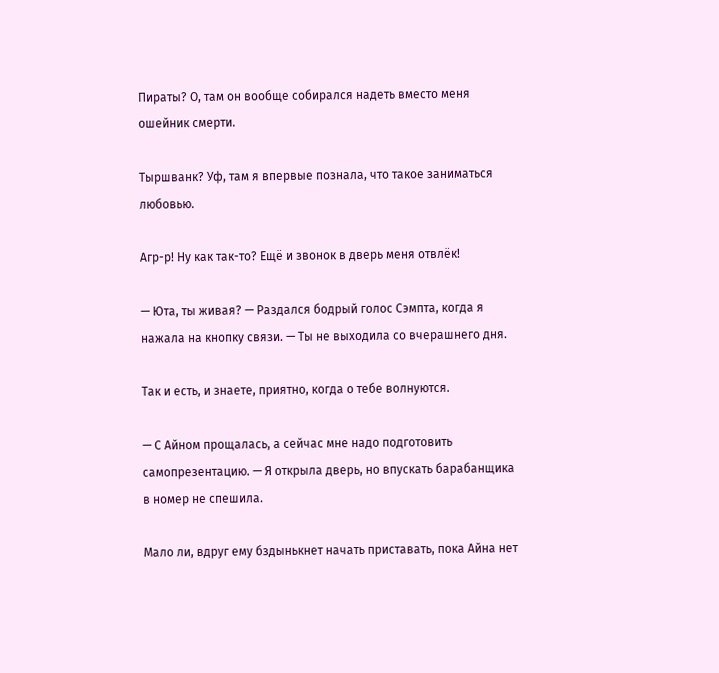Пираты? О, там он вообще собирался надеть вместо меня ошейник смерти.

Тыршванк? Уф, там я впервые познала, что такое заниматься любовью.

Агр-р! Ну как так-то? Ещё и звонок в дверь меня отвлёк!

— Юта, ты живая? — Раздался бодрый голос Сэмпта, когда я нажала на кнопку связи. — Ты не выходила со вчерашнего дня.

Так и есть, и знаете, приятно, когда о тебе волнуются.

— С Айном прощалась, а сейчас мне надо подготовить самопрезентацию. — Я открыла дверь, но впускать барабанщика в номер не спешила.

Мало ли, вдруг ему бздынькнет начать приставать, пока Айна нет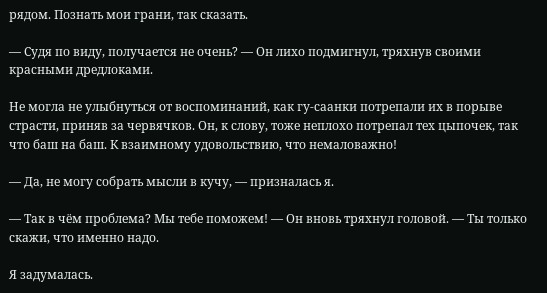рядом. Познать мои грани, так сказать.

— Судя по виду, получается не очень? — Он лихо подмигнул, тряхнув своими красными дредлоками.

Не могла не улыбнуться от воспоминаний, как гу-саанки потрепали их в порыве страсти, приняв за червячков. Он, к слову, тоже неплохо потрепал тех цыпочек, так что баш на баш. К взаимному удовольствию, что немаловажно!

— Да, не могу собрать мысли в кучу, — призналась я.

— Так в чём проблема? Мы тебе поможем! — Он вновь тряхнул головой. — Ты только скажи, что именно надо.

Я задумалась.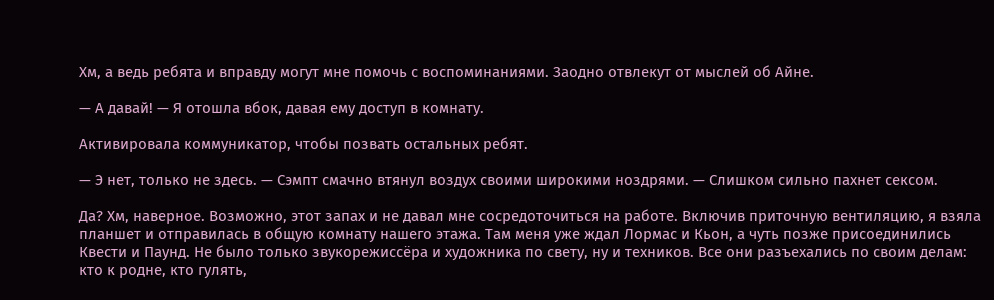Хм, а ведь ребята и вправду могут мне помочь с воспоминаниями. Заодно отвлекут от мыслей об Айне.

— А давай! — Я отошла вбок, давая ему доступ в комнату.

Активировала коммуникатор, чтобы позвать остальных ребят.

— Э нет, только не здесь. — Сэмпт смачно втянул воздух своими широкими ноздрями. — Слишком сильно пахнет сексом.

Да? Хм, наверное. Возможно, этот запах и не давал мне сосредоточиться на работе. Включив приточную вентиляцию, я взяла планшет и отправилась в общую комнату нашего этажа. Там меня уже ждал Лормас и Кьон, а чуть позже присоединились Квести и Паунд. Не было только звукорежиссёра и художника по свету, ну и техников. Все они разъехались по своим делам: кто к родне, кто гулять,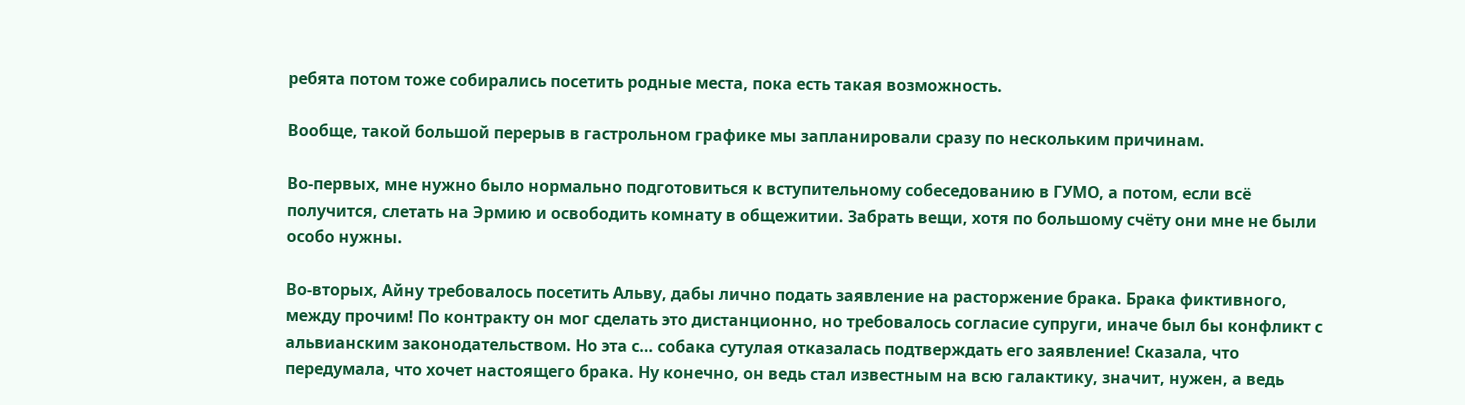ребята потом тоже собирались посетить родные места, пока есть такая возможность.

Вообще, такой большой перерыв в гастрольном графике мы запланировали сразу по нескольким причинам.

Во-первых, мне нужно было нормально подготовиться к вступительному собеседованию в ГУМО, а потом, если всё получится, слетать на Эрмию и освободить комнату в общежитии. Забрать вещи, хотя по большому счёту они мне не были особо нужны.

Во-вторых, Айну требовалось посетить Альву, дабы лично подать заявление на расторжение брака. Брака фиктивного, между прочим! По контракту он мог сделать это дистанционно, но требовалось согласие супруги, иначе был бы конфликт с альвианским законодательством. Но эта с… собака сутулая отказалась подтверждать его заявление! Сказала, что передумала, что хочет настоящего брака. Ну конечно, он ведь стал известным на всю галактику, значит, нужен, а ведь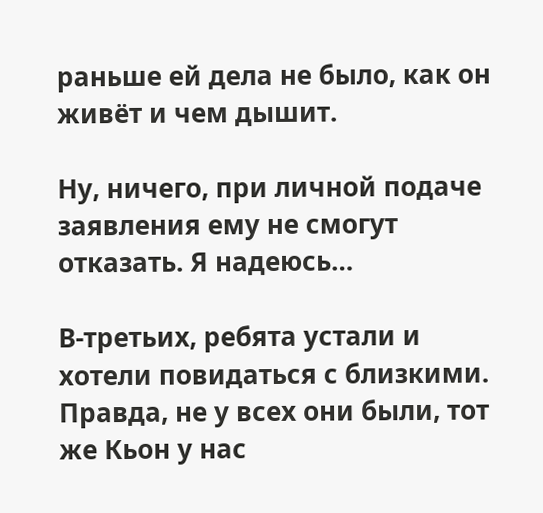раньше ей дела не было, как он живёт и чем дышит.

Ну, ничего, при личной подаче заявления ему не смогут отказать. Я надеюсь…

В-третьих, ребята устали и хотели повидаться с близкими. Правда, не у всех они были, тот же Кьон у нас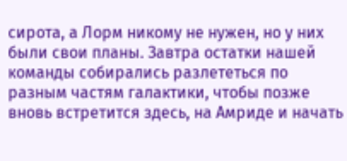сирота, а Лорм никому не нужен, но у них были свои планы. Завтра остатки нашей команды собирались разлететься по разным частям галактики, чтобы позже вновь встретится здесь, на Амриде и начать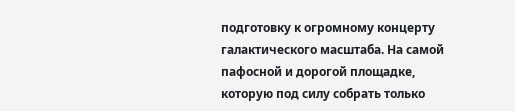подготовку к огромному концерту галактического масштаба. На самой пафосной и дорогой площадке, которую под силу собрать только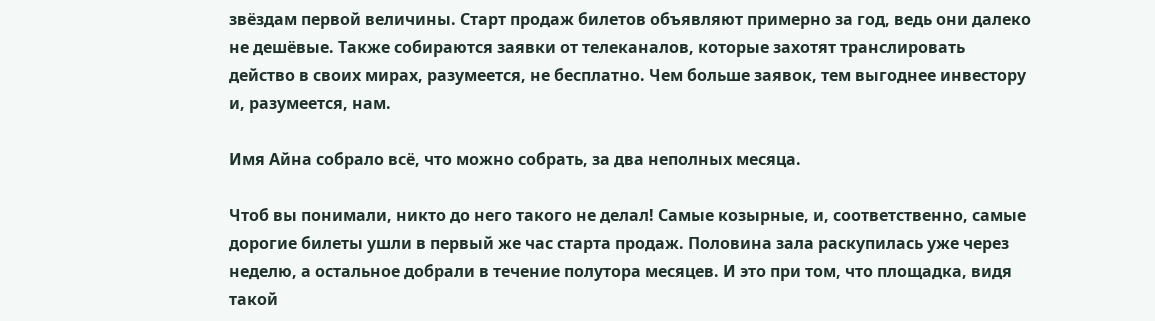звёздам первой величины. Старт продаж билетов объявляют примерно за год, ведь они далеко не дешёвые. Также собираются заявки от телеканалов, которые захотят транслировать действо в своих мирах, разумеется, не бесплатно. Чем больше заявок, тем выгоднее инвестору и, разумеется, нам.

Имя Айна собрало всё, что можно собрать, за два неполных месяца.

Чтоб вы понимали, никто до него такого не делал! Самые козырные, и, соответственно, самые дорогие билеты ушли в первый же час старта продаж. Половина зала раскупилась уже через неделю, а остальное добрали в течение полутора месяцев. И это при том, что площадка, видя такой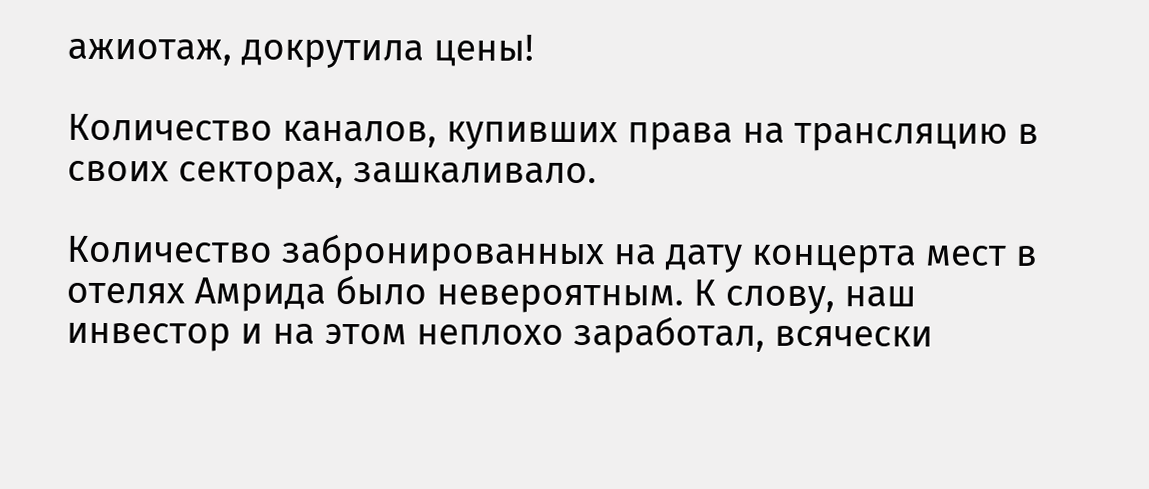ажиотаж, докрутила цены!

Количество каналов, купивших права на трансляцию в своих секторах, зашкаливало.

Количество забронированных на дату концерта мест в отелях Амрида было невероятным. К слову, наш инвестор и на этом неплохо заработал, всячески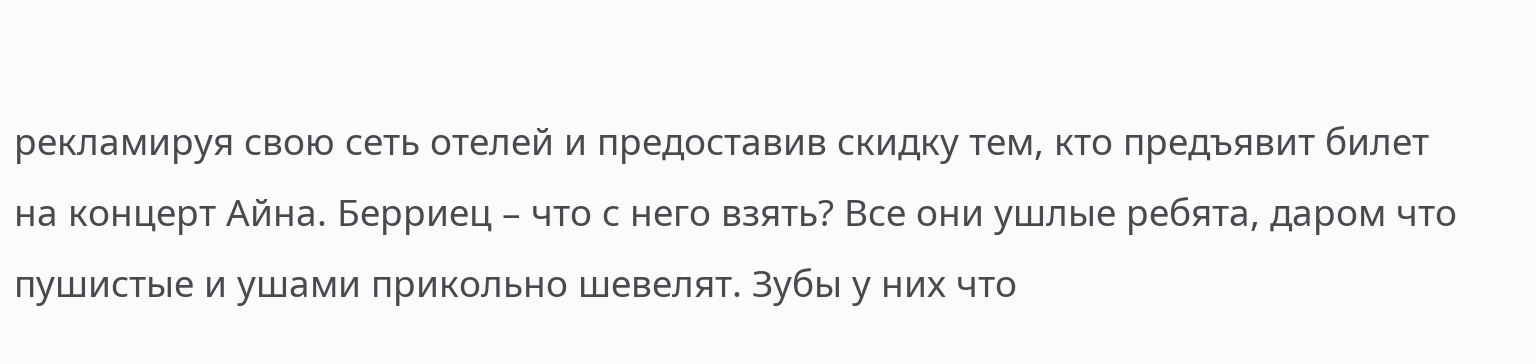рекламируя свою сеть отелей и предоставив скидку тем, кто предъявит билет на концерт Айна. Берриец – что с него взять? Все они ушлые ребята, даром что пушистые и ушами прикольно шевелят. Зубы у них что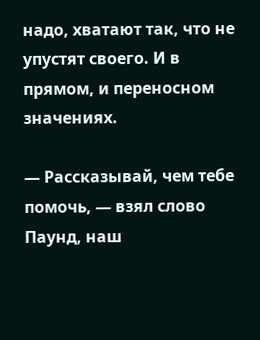надо, хватают так, что не упустят своего. И в прямом, и переносном значениях.

— Рассказывай, чем тебе помочь, — взял слово Паунд, наш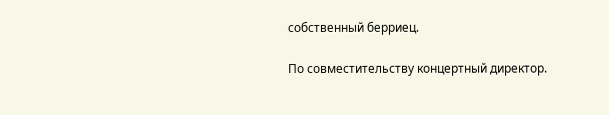собственный берриец.

По совместительству концертный директор.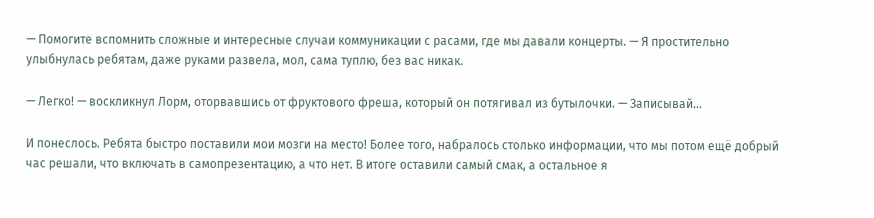— Помогите вспомнить сложные и интересные случаи коммуникации с расами, где мы давали концерты. — Я простительно улыбнулась ребятам, даже руками развела, мол, сама туплю, без вас никак.

— Легко! — воскликнул Лорм, оторвавшись от фруктового фреша, который он потягивал из бутылочки. — Записывай…

И понеслось. Ребята быстро поставили мои мозги на место! Более того, набралось столько информации, что мы потом ещё добрый час решали, что включать в самопрезентацию, а что нет. В итоге оставили самый смак, а остальное я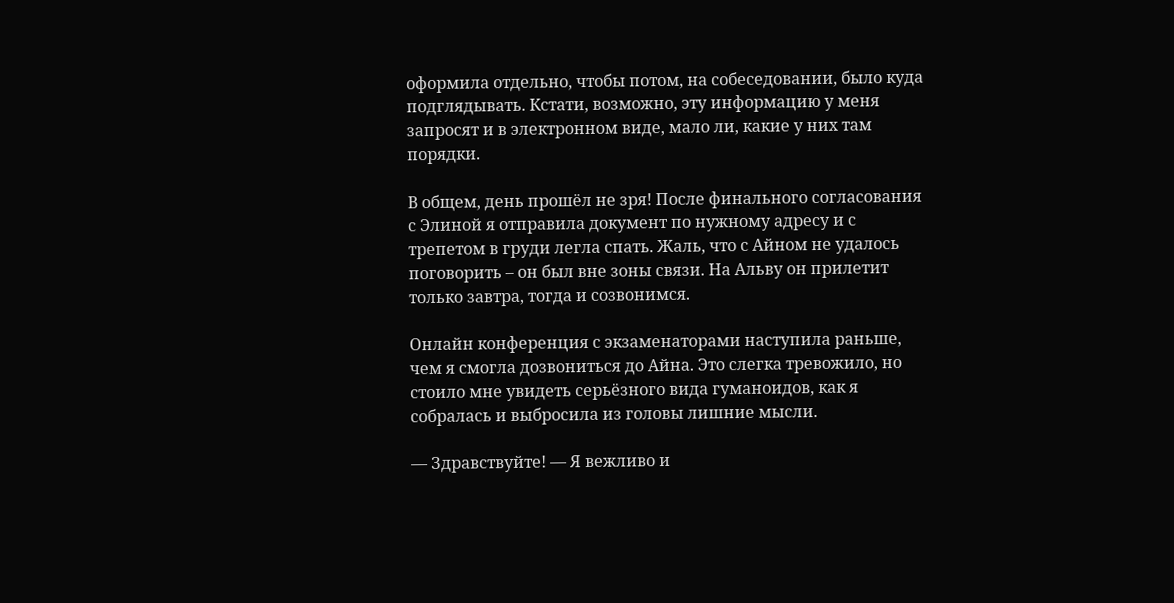оформила отдельно, чтобы потом, на собеседовании, было куда подглядывать. Кстати, возможно, эту информацию у меня запросят и в электронном виде, мало ли, какие у них там порядки.

В общем, день прошёл не зря! После финального согласования с Элиной я отправила документ по нужному адресу и с трепетом в груди легла спать. Жаль, что с Айном не удалось поговорить – он был вне зоны связи. На Альву он прилетит только завтра, тогда и созвонимся.

Онлайн конференция с экзаменаторами наступила раньше, чем я смогла дозвониться до Айна. Это слегка тревожило, но стоило мне увидеть серьёзного вида гуманоидов, как я собралась и выбросила из головы лишние мысли.

— Здравствуйте! — Я вежливо и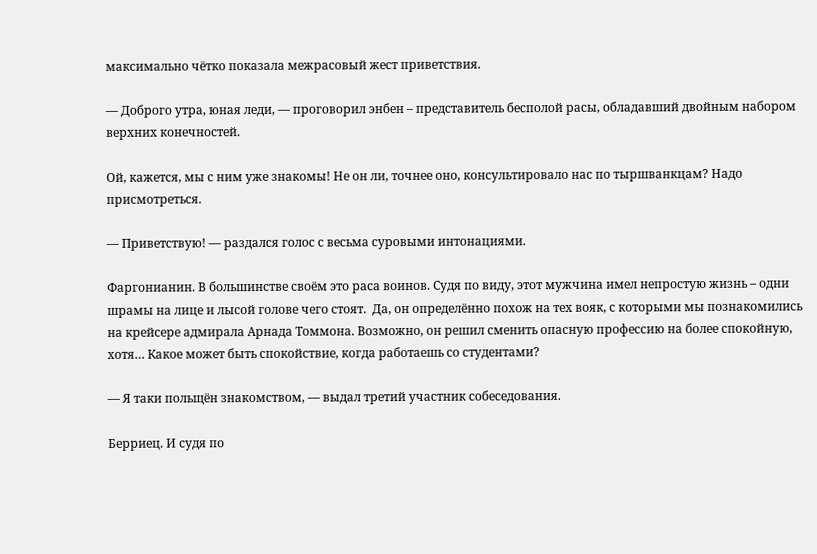максимально чётко показала межрасовый жест приветствия.

— Доброго утра, юная леди, — проговорил энбен – представитель бесполой расы, обладавший двойным набором верхних конечностей.

Ой, кажется, мы с ним уже знакомы! Не он ли, точнее оно, консультировало нас по тыршванкцам? Надо присмотреться.

— Приветствую! — раздался голос с весьма суровыми интонациями.

Фаргонианин. В большинстве своём это раса воинов. Судя по виду, этот мужчина имел непростую жизнь – одни шрамы на лице и лысой голове чего стоят.  Да, он определённо похож на тех вояк, с которыми мы познакомились на крейсере адмирала Арнада Томмона. Возможно, он решил сменить опасную профессию на более спокойную, хотя… Какое может быть спокойствие, когда работаешь со студентами?

— Я таки польщён знакомством, — выдал третий участник собеседования.

Берриец. И судя по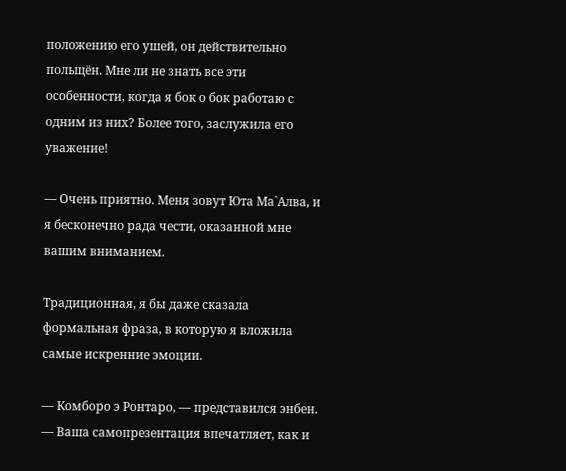положению его ушей, он действительно польщён. Мне ли не знать все эти особенности, когда я бок о бок работаю с одним из них? Более того, заслужила его уважение!

— Очень приятно. Меня зовут Юта Ма`Алва, и я бесконечно рада чести, оказанной мне вашим вниманием.

Традиционная, я бы даже сказала формальная фраза, в которую я вложила самые искренние эмоции.

— Комборо э Ронтаро, — представился энбен. — Ваша самопрезентация впечатляет, как и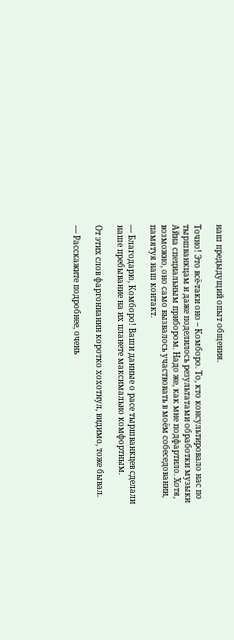наш предыдущий опыт общения.

Точно! Это всё-таки оно – Комборо. То, кто консультировало нас по тыршванкцам и даже поделилось результатами обработки музыки Айна специальным прибором. Надо же, как мне подфартило. Хотя, возможно, оно само вызвалось участвовать в моём собеседовании, памятуя наш контакт.

— Благодарю, Комборо! Ваши данные о расе тыршванкцев сделали наше пребывание на их планете максимально комфортным.

От этих слов фаргонианин коротко хохотнул, видимо, тоже бывал.

— Расскажите подробнее, очень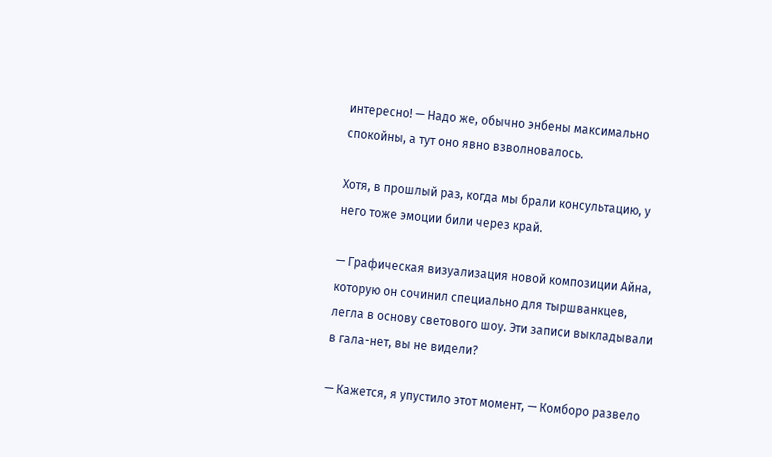интересно! — Надо же, обычно энбены максимально спокойны, а тут оно явно взволновалось.

Хотя, в прошлый раз, когда мы брали консультацию, у него тоже эмоции били через край.

— Графическая визуализация новой композиции Айна, которую он сочинил специально для тыршванкцев, легла в основу светового шоу. Эти записи выкладывали в гала-нет, вы не видели?

— Кажется, я упустило этот момент, — Комборо развело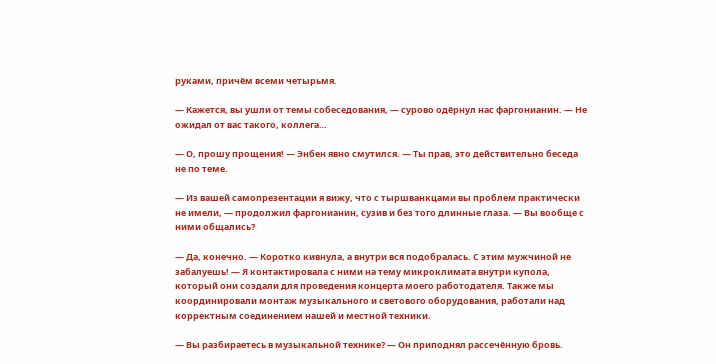руками, причём всеми четырьмя.

— Кажется, вы ушли от темы собеседования, — сурово одёрнул нас фаргонианин. — Не ожидал от вас такого, коллега…

— О, прошу прощения! — Энбен явно смутился. — Ты прав, это действительно беседа не по теме.

— Из вашей самопрезентации я вижу, что с тыршванкцами вы проблем практически не имели, — продолжил фаргонианин, сузив и без того длинные глаза. — Вы вообще с ними общались?

— Да, конечно. — Коротко кивнула, а внутри вся подобралась. С этим мужчиной не забалуешь! — Я контактировала с ними на тему микроклимата внутри купола, который они создали для проведения концерта моего работодателя. Также мы координировали монтаж музыкального и светового оборудования, работали над корректным соединением нашей и местной техники.

— Вы разбираетесь в музыкальной технике? — Он приподнял рассечённую бровь.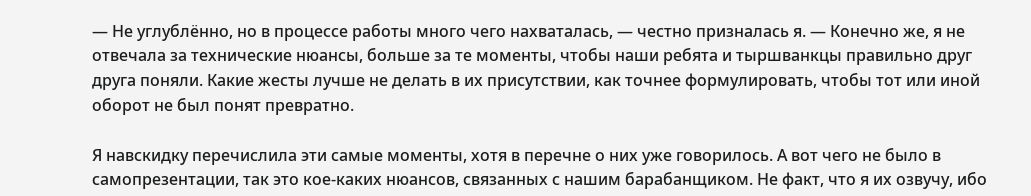— Не углублённо, но в процессе работы много чего нахваталась, — честно призналась я. — Конечно же, я не отвечала за технические нюансы, больше за те моменты, чтобы наши ребята и тыршванкцы правильно друг друга поняли. Какие жесты лучше не делать в их присутствии, как точнее формулировать, чтобы тот или иной оборот не был понят превратно.

Я навскидку перечислила эти самые моменты, хотя в перечне о них уже говорилось. А вот чего не было в самопрезентации, так это кое-каких нюансов, связанных с нашим барабанщиком. Не факт, что я их озвучу, ибо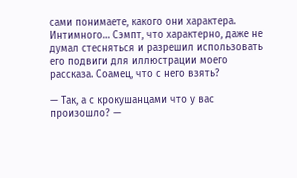сами понимаете, какого они характера. Интимного… Сэмпт, что характерно, даже не думал стесняться и разрешил использовать его подвиги для иллюстрации моего рассказа. Соамец, что с него взять?

— Так, а с крокушанцами что у вас произошло? —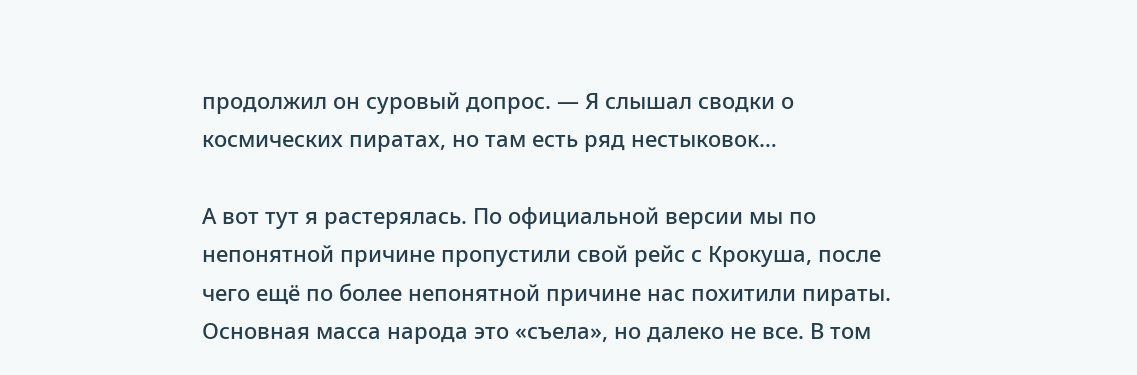продолжил он суровый допрос. — Я слышал сводки о космических пиратах, но там есть ряд нестыковок…

А вот тут я растерялась. По официальной версии мы по непонятной причине пропустили свой рейс с Крокуша, после чего ещё по более непонятной причине нас похитили пираты. Основная масса народа это «съела», но далеко не все. В том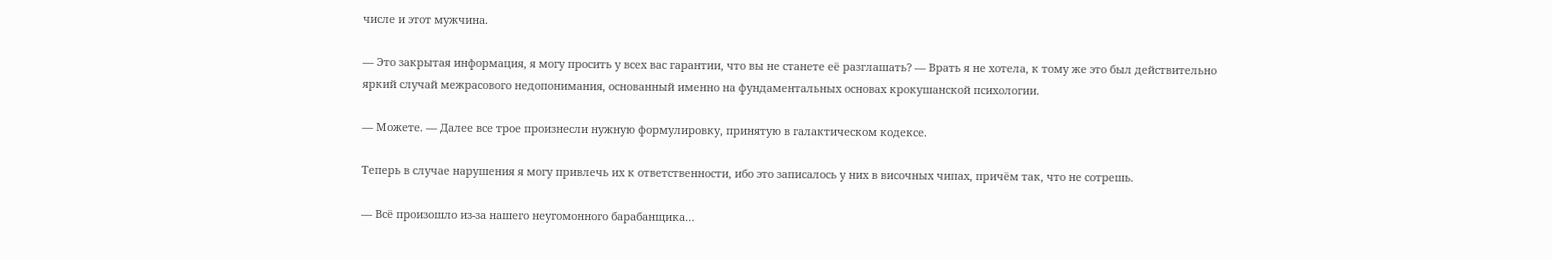числе и этот мужчина.

— Это закрытая информация, я могу просить у всех вас гарантии, что вы не станете её разглашать? — Врать я не хотела, к тому же это был действительно яркий случай межрасового недопонимания, основанный именно на фундаментальных основах крокушанской психологии.

— Можете. — Далее все трое произнесли нужную формулировку, принятую в галактическом кодексе.

Теперь в случае нарушения я могу привлечь их к ответственности, ибо это записалось у них в височных чипах, причём так, что не сотрешь.

— Всё произошло из-за нашего неугомонного барабанщика…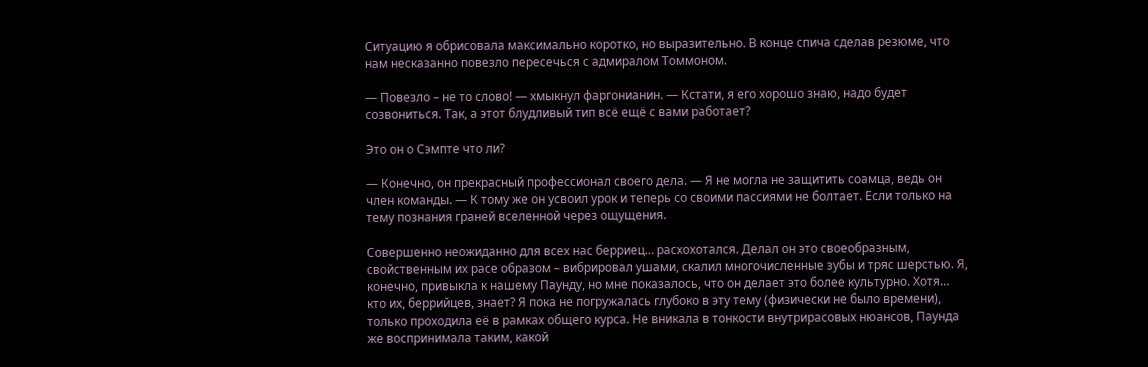Ситуацию я обрисовала максимально коротко, но выразительно. В конце спича сделав резюме, что нам несказанно повезло пересечься с адмиралом Томмоном.

— Повезло – не то слово! — хмыкнул фаргонианин. — Кстати, я его хорошо знаю, надо будет созвониться. Так, а этот блудливый тип всё ещё с вами работает?

Это он о Сэмпте что ли?

— Конечно, он прекрасный профессионал своего дела. — Я не могла не защитить соамца, ведь он член команды. — К тому же он усвоил урок и теперь со своими пассиями не болтает. Если только на тему познания граней вселенной через ощущения.

Совершенно неожиданно для всех нас берриец… расхохотался. Делал он это своеобразным, свойственным их расе образом – вибрировал ушами, скалил многочисленные зубы и тряс шерстью. Я, конечно, привыкла к нашему Паунду, но мне показалось, что он делает это более культурно. Хотя… кто их, беррийцев, знает? Я пока не погружалась глубоко в эту тему (физически не было времени), только проходила её в рамках общего курса. Не вникала в тонкости внутрирасовых нюансов, Паунда же воспринимала таким, какой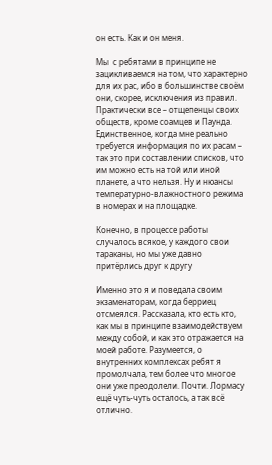он есть. Как и он меня.

Мы  с ребятами в принципе не зацикливаемся на том, что характерно для их рас, ибо в большинстве своём они, скорее, исключения из правил. Практически все – отщепенцы своих обществ, кроме соамцев и Паунда. Единственное, когда мне реально требуется информация по их расам – так это при составлении списков, что им можно есть на той или иной планете, а что нельзя. Ну и нюансы температурно-влажностного режима в номерах и на площадке.

Конечно, в процессе работы случалось всякое, у каждого свои тараканы, но мы уже давно притёрлись друг к другу

Именно это я и поведала своим экзаменаторам, когда берриец отсмеялся. Рассказала, кто есть кто, как мы в принципе взаимодействуем между собой, и как это отражается на моей работе. Разумеется, о внутренних комплексах ребят я промолчала, тем более что многое они уже преодолели. Почти. Лормасу ещё чуть-чуть осталось, а так всё отлично.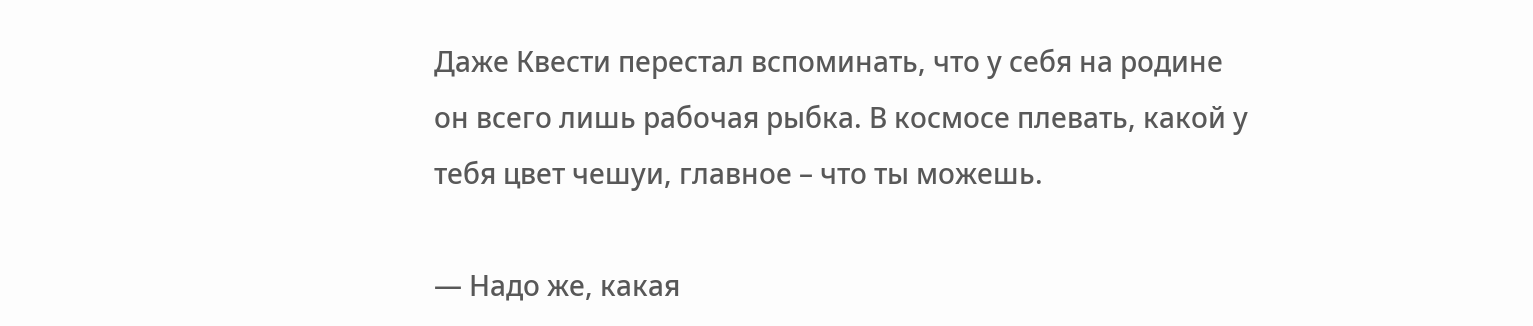Даже Квести перестал вспоминать, что у себя на родине он всего лишь рабочая рыбка. В космосе плевать, какой у тебя цвет чешуи, главное – что ты можешь.

— Надо же, какая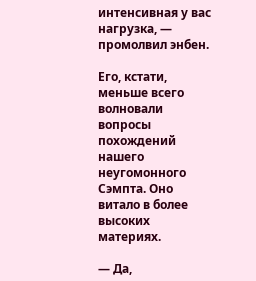интенсивная у вас нагрузка, — промолвил энбен.

Его, кстати, меньше всего волновали вопросы похождений нашего неугомонного Сэмпта. Оно витало в более высоких материях.

— Да,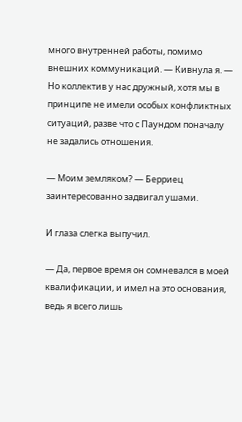много внутренней работы, помимо внешних коммуникаций. — Кивнула я. — Но коллектив у нас дружный, хотя мы в принципе не имели особых конфликтных ситуаций, разве что с Паундом поначалу не задались отношения.

— Моим земляком? — Берриец заинтересованно задвигал ушами.

И глаза слегка выпучил.

— Да, первое время он сомневался в моей квалификации, и имел на это основания, ведь я всего лишь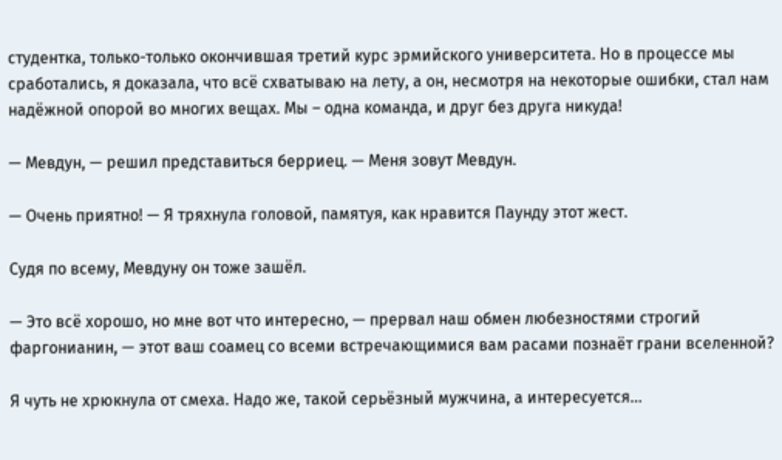студентка, только-только окончившая третий курс эрмийского университета. Но в процессе мы сработались, я доказала, что всё схватываю на лету, а он, несмотря на некоторые ошибки, стал нам надёжной опорой во многих вещах. Мы – одна команда, и друг без друга никуда!

— Мевдун, — решил представиться берриец. — Меня зовут Мевдун.

— Очень приятно! — Я тряхнула головой, памятуя, как нравится Паунду этот жест.

Судя по всему, Мевдуну он тоже зашёл.

— Это всё хорошо, но мне вот что интересно, — прервал наш обмен любезностями строгий фаргонианин, — этот ваш соамец со всеми встречающимися вам расами познаёт грани вселенной?

Я чуть не хрюкнула от смеха. Надо же, такой серьёзный мужчина, а интересуется...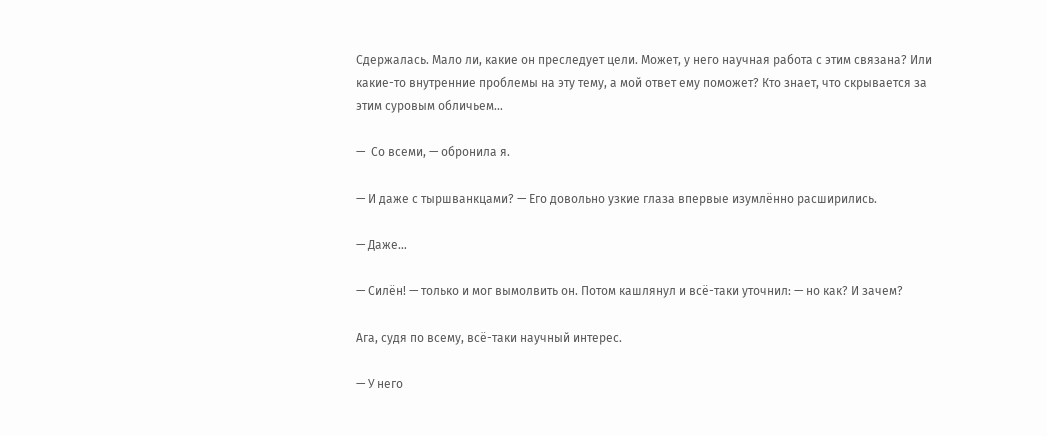Сдержалась. Мало ли, какие он преследует цели. Может, у него научная работа с этим связана? Или какие-то внутренние проблемы на эту тему, а мой ответ ему поможет? Кто знает, что скрывается за этим суровым обличьем…

—  Со всеми, — обронила я.

— И даже с тыршванкцами? — Его довольно узкие глаза впервые изумлённо расширились.

— Даже…

— Силён! — только и мог вымолвить он. Потом кашлянул и всё-таки уточнил: — но как? И зачем?

Ага, судя по всему, всё-таки научный интерес.

— У него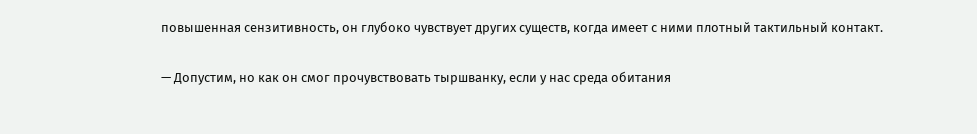повышенная сензитивность, он глубоко чувствует других существ, когда имеет с ними плотный тактильный контакт.

— Допустим, но как он смог прочувствовать тыршванку, если у нас среда обитания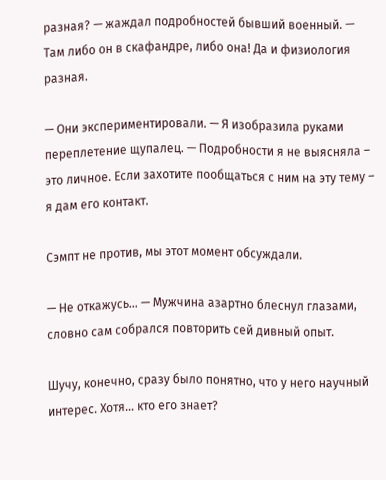разная? — жаждал подробностей бывший военный. — Там либо он в скафандре, либо она! Да и физиология разная.

— Они экспериментировали. — Я изобразила руками переплетение щупалец. — Подробности я не выясняла – это личное. Если захотите пообщаться с ним на эту тему – я дам его контакт.

Сэмпт не против, мы этот момент обсуждали.

— Не откажусь… — Мужчина азартно блеснул глазами, словно сам собрался повторить сей дивный опыт.

Шучу, конечно, сразу было понятно, что у него научный интерес. Хотя… кто его знает?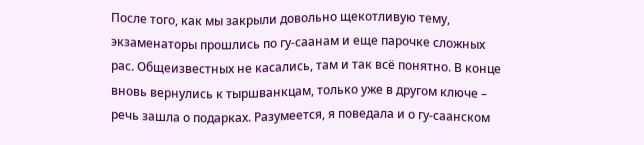После того, как мы закрыли довольно щекотливую тему, экзаменаторы прошлись по гу-саанам и еще парочке сложных рас. Общеизвестных не касались, там и так всё понятно. В конце вновь вернулись к тыршванкцам, только уже в другом ключе – речь зашла о подарках. Разумеется, я поведала и о гу-саанском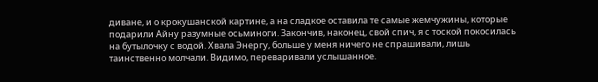диване, и о крокушанской картине, а на сладкое оставила те самые жемчужины, которые подарили Айну разумные осьминоги. Закончив, наконец, свой спич, я с тоской покосилась на бутылочку с водой. Хвала Энергу, больше у меня ничего не спрашивали, лишь таинственно молчали. Видимо, переваривали услышанное.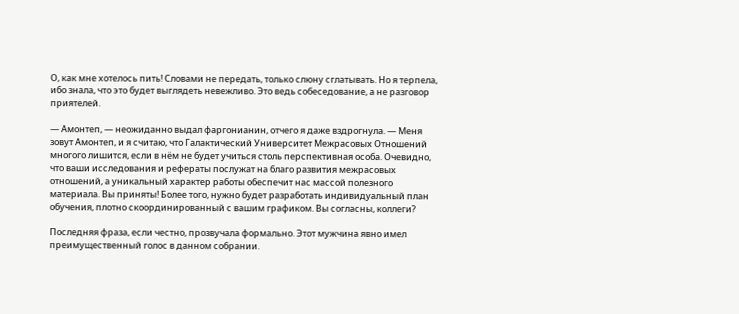О, как мне хотелось пить! Словами не передать, только слюну сглатывать. Но я терпела, ибо знала, что это будет выглядеть невежливо. Это ведь собеседование, а не разговор приятелей.

— Амонтеп, — неожиданно выдал фаргонианин, отчего я даже вздрогнула. — Меня зовут Амонтеп, и я считаю, что Галактический Университет Межрасовых Отношений многого лишится, если в нём не будет учиться столь перспективная особа. Очевидно, что ваши исследования и рефераты послужат на благо развития межрасовых отношений, а уникальный характер работы обеспечит нас массой полезного материала. Вы приняты! Более того, нужно будет разработать индивидуальный план обучения, плотно скоординированный с вашим графиком. Вы согласны, коллеги?

Последняя фраза, если честно, прозвучала формально. Этот мужчина явно имел преимущественный голос в данном собрании.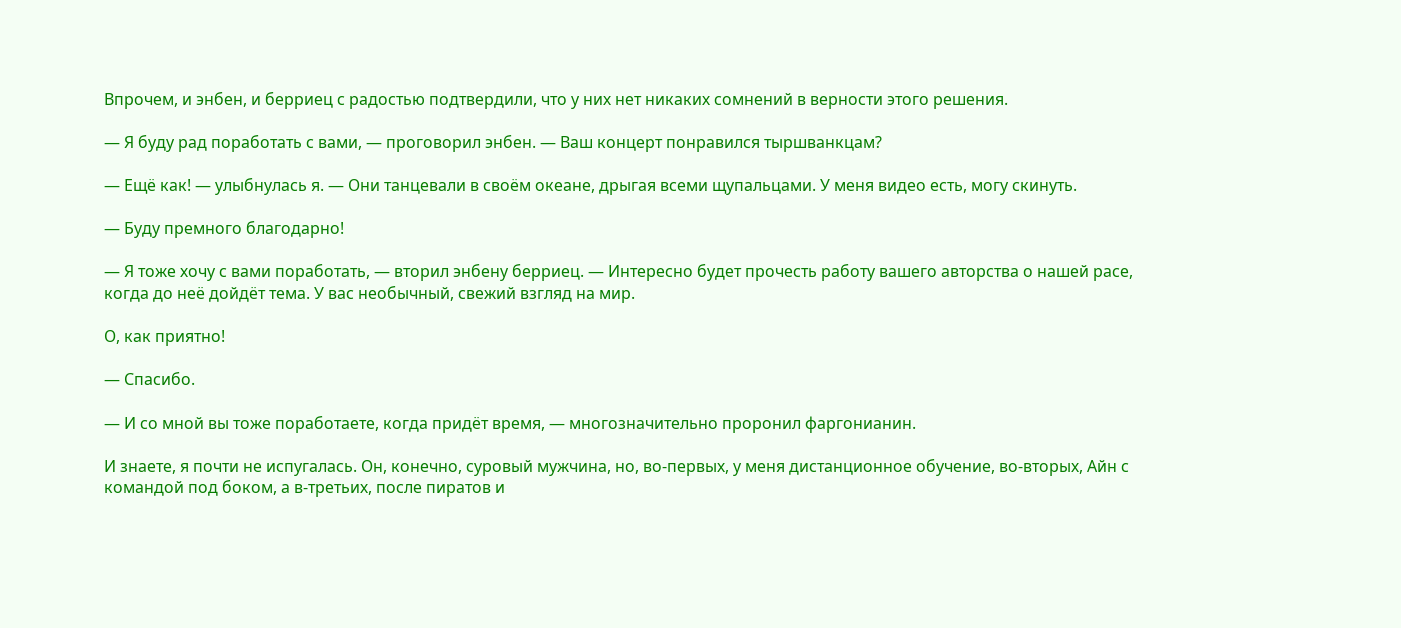Впрочем, и энбен, и берриец с радостью подтвердили, что у них нет никаких сомнений в верности этого решения.

— Я буду рад поработать с вами, — проговорил энбен. — Ваш концерт понравился тыршванкцам?

— Ещё как! — улыбнулась я. — Они танцевали в своём океане, дрыгая всеми щупальцами. У меня видео есть, могу скинуть.

— Буду премного благодарно!

— Я тоже хочу с вами поработать, — вторил энбену берриец. — Интересно будет прочесть работу вашего авторства о нашей расе, когда до неё дойдёт тема. У вас необычный, свежий взгляд на мир.

О, как приятно!

— Спасибо.

— И со мной вы тоже поработаете, когда придёт время, — многозначительно проронил фаргонианин.

И знаете, я почти не испугалась. Он, конечно, суровый мужчина, но, во-первых, у меня дистанционное обучение, во-вторых, Айн с командой под боком, а в-третьих, после пиратов и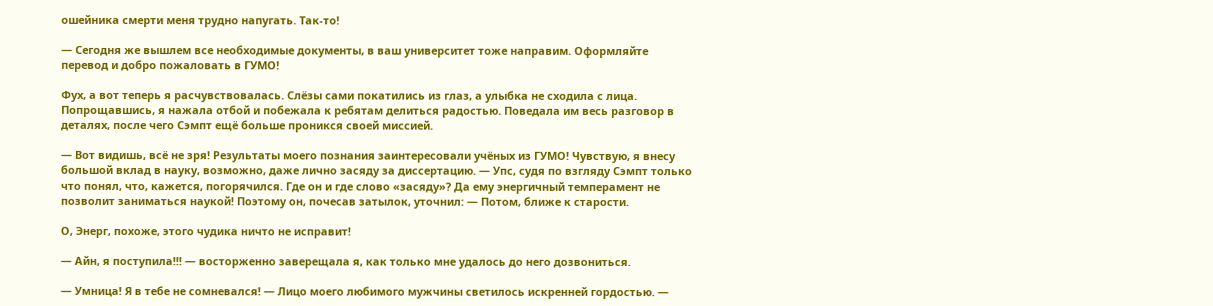ошейника смерти меня трудно напугать. Так-то!

— Сегодня же вышлем все необходимые документы, в ваш университет тоже направим. Оформляйте перевод и добро пожаловать в ГУМО!

Фух, а вот теперь я расчувствовалась. Слёзы сами покатились из глаз, а улыбка не сходила с лица. Попрощавшись, я нажала отбой и побежала к ребятам делиться радостью. Поведала им весь разговор в деталях, после чего Сэмпт ещё больше проникся своей миссией.

— Вот видишь, всё не зря! Результаты моего познания заинтересовали учёных из ГУМО! Чувствую, я внесу большой вклад в науку, возможно, даже лично засяду за диссертацию. — Упс, судя по взгляду Сэмпт только что понял, что, кажется, погорячился. Где он и где слово «засяду»? Да ему энергичный темперамент не позволит заниматься наукой! Поэтому он, почесав затылок, уточнил: — Потом, ближе к старости.

О, Энерг, похоже, этого чудика ничто не исправит!

— Айн, я поступила!!! — восторженно заверещала я, как только мне удалось до него дозвониться.

— Умница! Я в тебе не сомневался! — Лицо моего любимого мужчины светилось искренней гордостью. —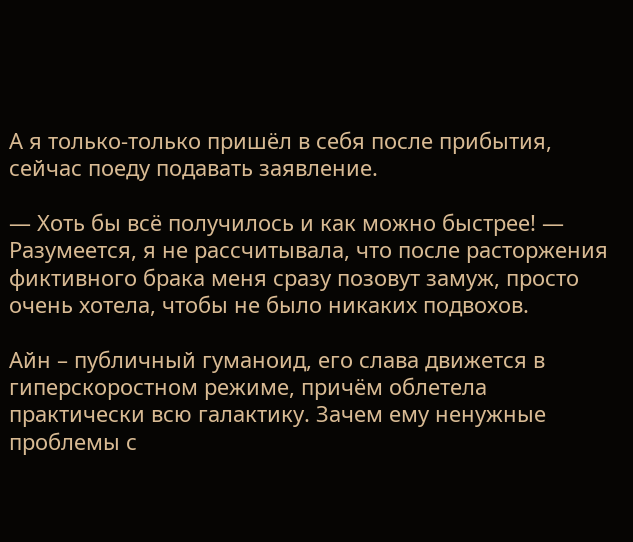А я только-только пришёл в себя после прибытия, сейчас поеду подавать заявление.

— Хоть бы всё получилось и как можно быстрее! — Разумеется, я не рассчитывала, что после расторжения фиктивного брака меня сразу позовут замуж, просто очень хотела, чтобы не было никаких подвохов.

Айн – публичный гуманоид, его слава движется в гиперскоростном режиме, причём облетела практически всю галактику. Зачем ему ненужные проблемы с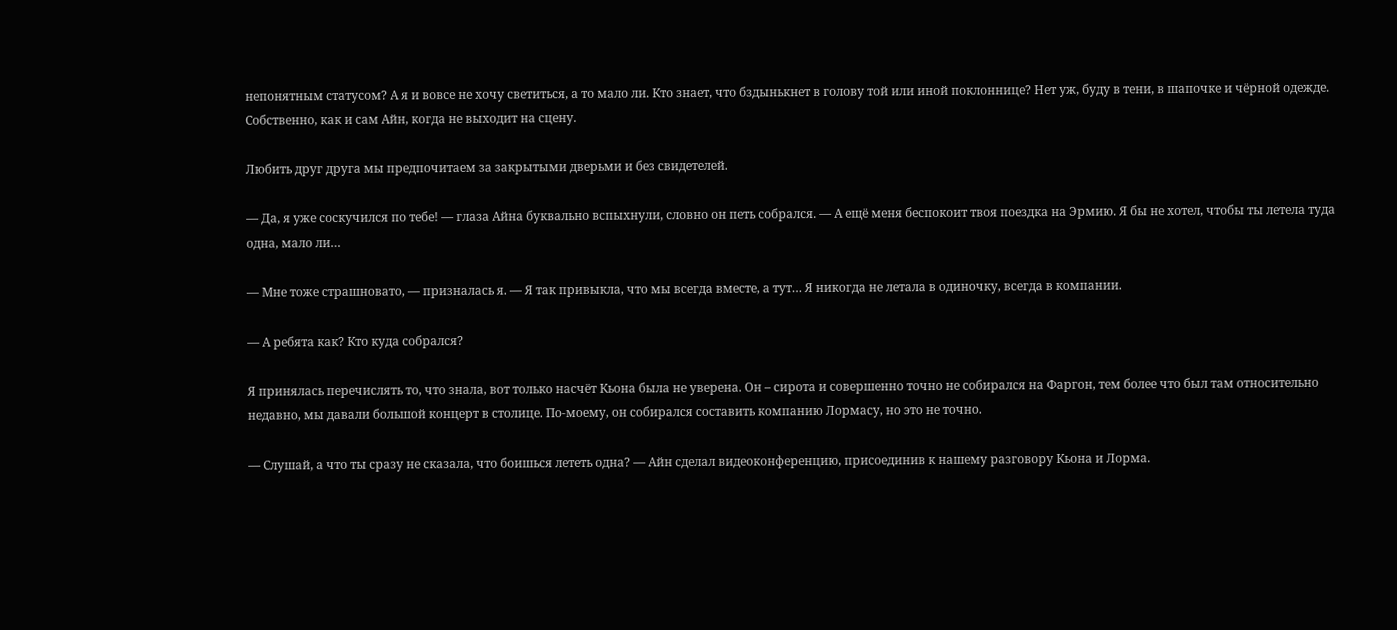непонятным статусом? А я и вовсе не хочу светиться, а то мало ли. Кто знает, что бздынькнет в голову той или иной поклоннице? Нет уж, буду в тени, в шапочке и чёрной одежде. Собственно, как и сам Айн, когда не выходит на сцену.

Любить друг друга мы предпочитаем за закрытыми дверьми и без свидетелей.

— Да, я уже соскучился по тебе! — глаза Айна буквально вспыхнули, словно он петь собрался. — А ещё меня беспокоит твоя поездка на Эрмию. Я бы не хотел, чтобы ты летела туда одна, мало ли…

— Мне тоже страшновато, — призналась я. — Я так привыкла, что мы всегда вместе, а тут… Я никогда не летала в одиночку, всегда в компании.

— А ребята как? Кто куда собрался?

Я принялась перечислять то, что знала, вот только насчёт Кьона была не уверена. Он – сирота и совершенно точно не собирался на Фаргон, тем более что был там относительно недавно, мы давали большой концерт в столице. По-моему, он собирался составить компанию Лормасу, но это не точно.

— Слушай, а что ты сразу не сказала, что боишься лететь одна? — Айн сделал видеоконференцию, присоединив к нашему разговору Кьона и Лорма.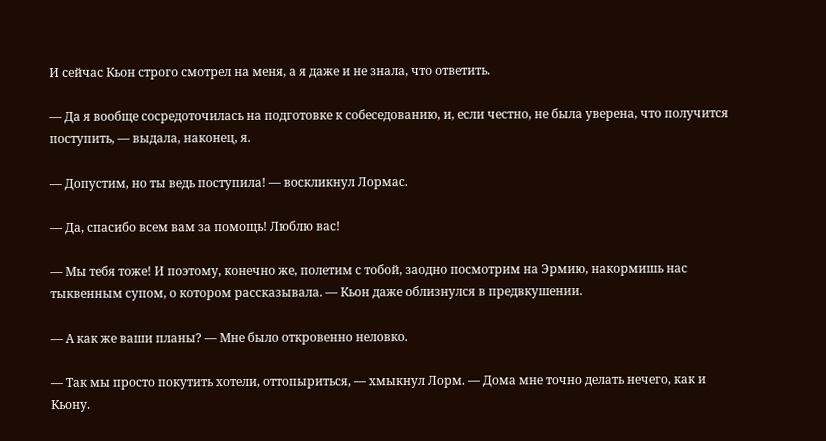И сейчас Кьон строго смотрел на меня, а я даже и не знала, что ответить.

— Да я вообще сосредоточилась на подготовке к собеседованию, и, если честно, не была уверена, что получится поступить, — выдала, наконец, я.

— Допустим, но ты ведь поступила! — воскликнул Лормас.

— Да, спасибо всем вам за помощь! Люблю вас!

— Мы тебя тоже! И поэтому, конечно же, полетим с тобой, заодно посмотрим на Эрмию, накормишь нас тыквенным супом, о котором рассказывала. — Кьон даже облизнулся в предвкушении.

— А как же ваши планы? — Мне было откровенно неловко.

— Так мы просто покутить хотели, оттопыриться, — хмыкнул Лорм. — Дома мне точно делать нечего, как и Кьону.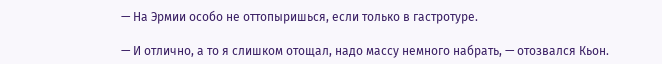— На Эрмии особо не оттопыришься, если только в гастротуре.

— И отлично, а то я слишком отощал, надо массу немного набрать, — отозвался Кьон.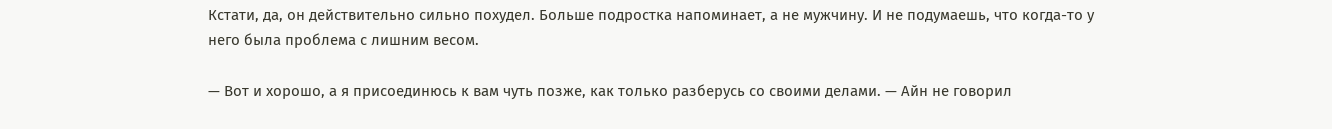Кстати, да, он действительно сильно похудел. Больше подростка напоминает, а не мужчину. И не подумаешь, что когда-то у него была проблема с лишним весом.

— Вот и хорошо, а я присоединюсь к вам чуть позже, как только разберусь со своими делами. — Айн не говорил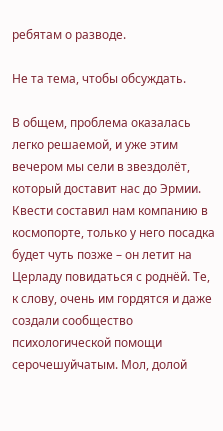ребятам о разводе.

Не та тема, чтобы обсуждать.

В общем, проблема оказалась легко решаемой, и уже этим вечером мы сели в звездолёт, который доставит нас до Эрмии. Квести составил нам компанию в космопорте, только у него посадка будет чуть позже – он летит на Церладу повидаться с роднёй. Те, к слову, очень им гордятся и даже создали сообщество психологической помощи серочешуйчатым. Мол, долой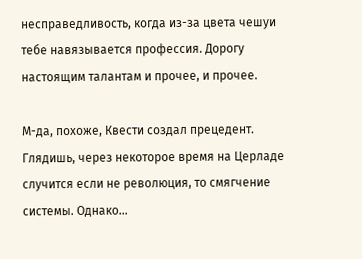несправедливость, когда из-за цвета чешуи тебе навязывается профессия. Дорогу настоящим талантам и прочее, и прочее.

М-да, похоже, Квести создал прецедент. Глядишь, через некоторое время на Церладе случится если не революция, то смягчение системы. Однако…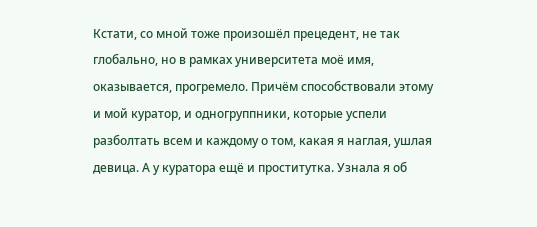Кстати, со мной тоже произошёл прецедент, не так глобально, но в рамках университета моё имя, оказывается, прогремело. Причём способствовали этому и мой куратор, и одногруппники, которые успели разболтать всем и каждому о том, какая я наглая, ушлая девица. А у куратора ещё и проститутка. Узнала я об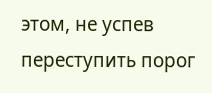этом, не успев переступить порог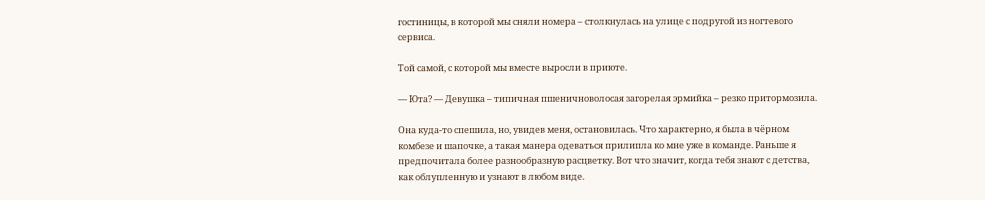гостиницы, в которой мы сняли номера – столкнулась на улице с подругой из ногтевого сервиса.

Той самой, с которой мы вместе выросли в приюте.

— Юта? — Девушка – типичная пшеничноволосая загорелая эрмийка – резко притормозила.

Она куда-то спешила, но, увидев меня, остановилась. Что характерно, я была в чёрном комбезе и шапочке, а такая манера одеваться прилипла ко мне уже в команде. Раньше я предпочитала более разнообразную расцветку. Вот что значит, когда тебя знают с детства, как облупленную и узнают в любом виде.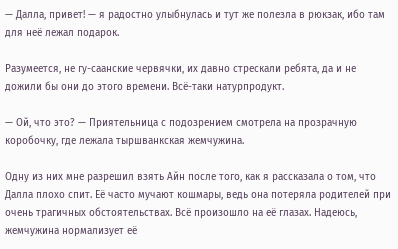— Далла, привет! — я радостно улыбнулась и тут же полезла в рюкзак, ибо там для неё лежал подарок.

Разумеется, не гу-саанские червячки, их давно стрескали ребята, да и не дожили бы они до этого времени. Всё-таки натурпродукт.

— Ой, что это? — Приятельница с подозрением смотрела на прозрачную коробочку, где лежала тыршванкская жемчужина.

Одну из них мне разрешил взять Айн после того, как я рассказала о том, что Далла плохо спит. Её часто мучают кошмары, ведь она потеряла родителей при очень трагичных обстоятельствах. Всё произошло на её глазах. Надеюсь, жемчужина нормализует её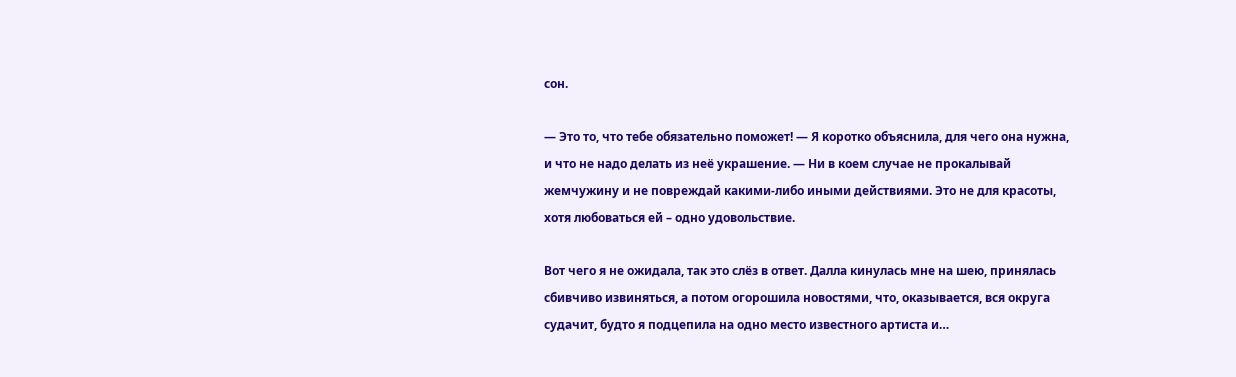сон.

— Это то, что тебе обязательно поможет! — Я коротко объяснила, для чего она нужна, и что не надо делать из неё украшение. — Ни в коем случае не прокалывай жемчужину и не повреждай какими-либо иными действиями. Это не для красоты, хотя любоваться ей – одно удовольствие.

Вот чего я не ожидала, так это слёз в ответ. Далла кинулась мне на шею, принялась сбивчиво извиняться, а потом огорошила новостями, что, оказывается, вся округа судачит, будто я подцепила на одно место известного артиста и…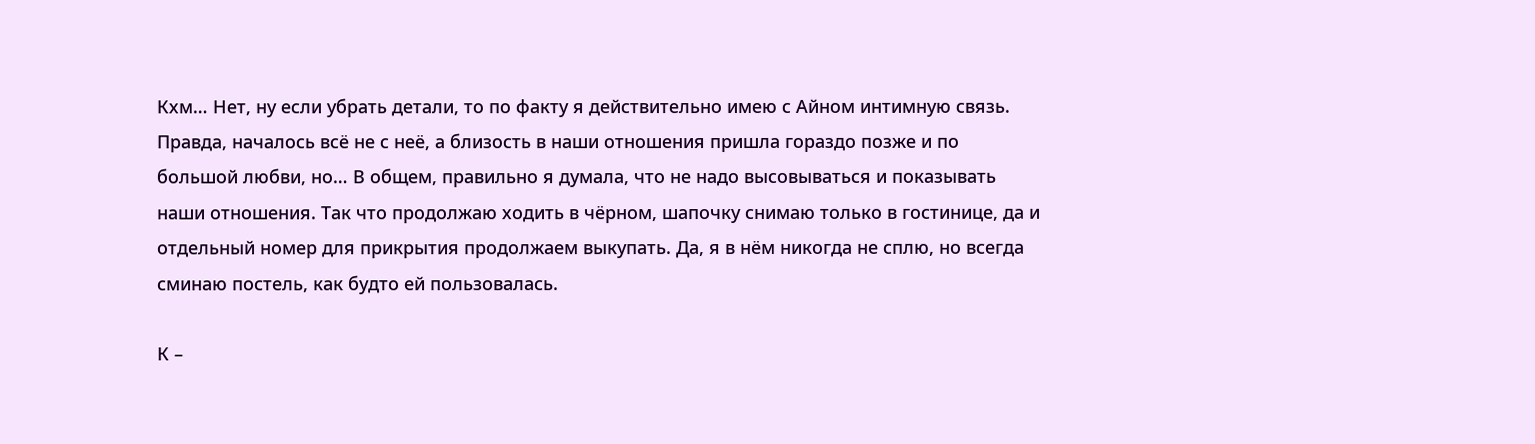Кхм… Нет, ну если убрать детали, то по факту я действительно имею с Айном интимную связь. Правда, началось всё не с неё, а близость в наши отношения пришла гораздо позже и по большой любви, но… В общем, правильно я думала, что не надо высовываться и показывать наши отношения. Так что продолжаю ходить в чёрном, шапочку снимаю только в гостинице, да и отдельный номер для прикрытия продолжаем выкупать. Да, я в нём никогда не сплю, но всегда сминаю постель, как будто ей пользовалась.

К –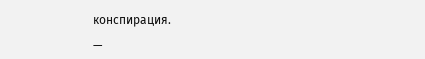конспирация.

—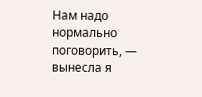Нам надо нормально поговорить, — вынесла я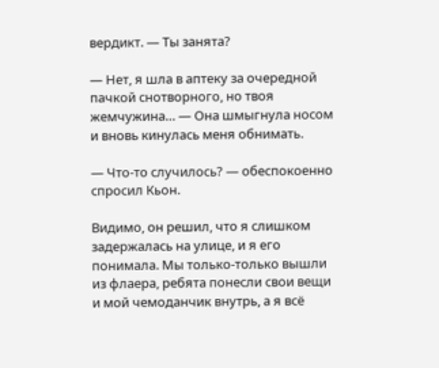вердикт. — Ты занята?

— Нет, я шла в аптеку за очередной пачкой снотворного, но твоя жемчужина… — Она шмыгнула носом и вновь кинулась меня обнимать.

— Что-то случилось? — обеспокоенно спросил Кьон.

Видимо, он решил, что я слишком задержалась на улице, и я его понимала. Мы только-только вышли из флаера, ребята понесли свои вещи и мой чемоданчик внутрь, а я всё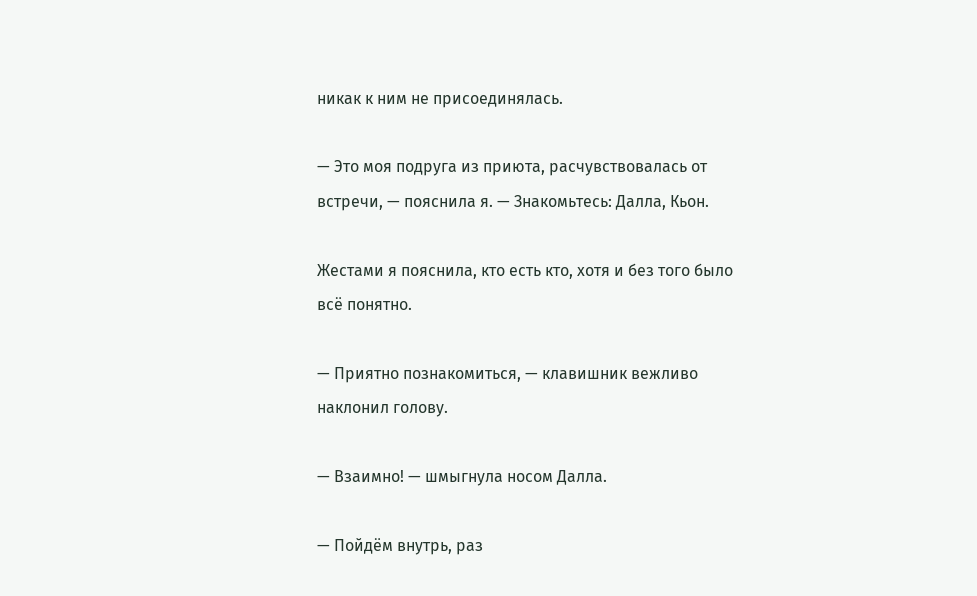никак к ним не присоединялась.

— Это моя подруга из приюта, расчувствовалась от встречи, — пояснила я. — Знакомьтесь: Далла, Кьон.

Жестами я пояснила, кто есть кто, хотя и без того было всё понятно.

— Приятно познакомиться, — клавишник вежливо наклонил голову.

— Взаимно! — шмыгнула носом Далла.

— Пойдём внутрь, раз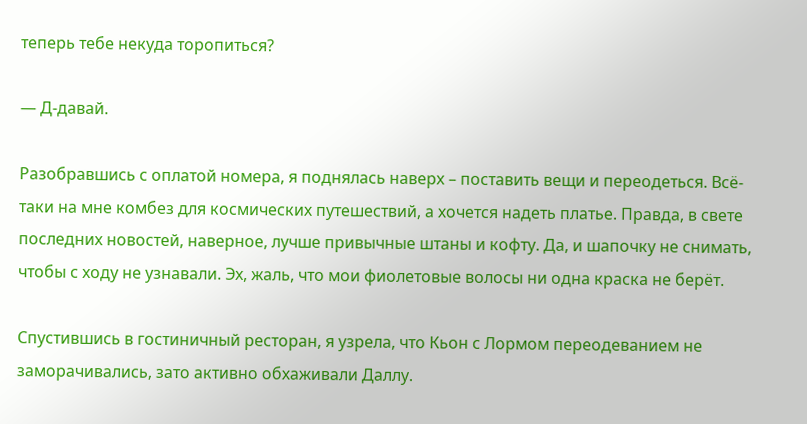теперь тебе некуда торопиться?

— Д-давай.

Разобравшись с оплатой номера, я поднялась наверх – поставить вещи и переодеться. Всё-таки на мне комбез для космических путешествий, а хочется надеть платье. Правда, в свете последних новостей, наверное, лучше привычные штаны и кофту. Да, и шапочку не снимать, чтобы с ходу не узнавали. Эх, жаль, что мои фиолетовые волосы ни одна краска не берёт.

Спустившись в гостиничный ресторан, я узрела, что Кьон с Лормом переодеванием не заморачивались, зато активно обхаживали Даллу.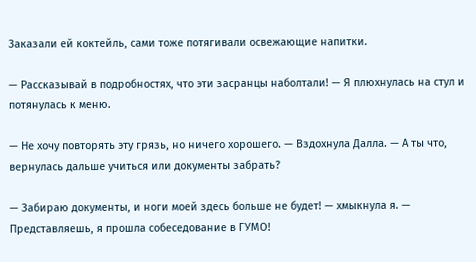Заказали ей коктейль, сами тоже потягивали освежающие напитки.

— Рассказывай в подробностях, что эти засранцы наболтали! — Я плюхнулась на стул и потянулась к меню.

— Не хочу повторять эту грязь, но ничего хорошего. — Вздохнула Далла. — А ты что, вернулась дальше учиться или документы забрать?

— Забираю документы, и ноги моей здесь больше не будет! — хмыкнула я. — Представляешь, я прошла собеседование в ГУМО!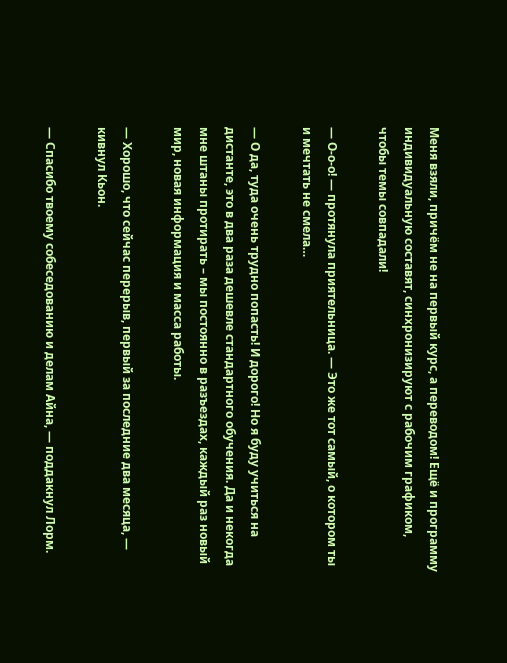Меня взяли, причём не на первый курс, а переводом! Ещё и программу индивидуальную составят, синхронизируют с рабочим графиком, чтобы темы совпадали!

— О-о-о! — протянула приятельница. — Это же тот самый, о котором ты и мечтать не смела…

— О да, туда очень трудно попасть! И дорого! Но я буду учиться на дистанте, это в два раза дешевле стандартного обучения. Да и некогда мне штаны протирать – мы постоянно в разъездах, каждый раз новый мир, новая информация и масса работы.

— Хорошо, что сейчас перерыв, первый за последние два месяца, — кивнул Кьон.

— Спасибо твоему собеседованию и делам Айна, — поддакнул Лорм.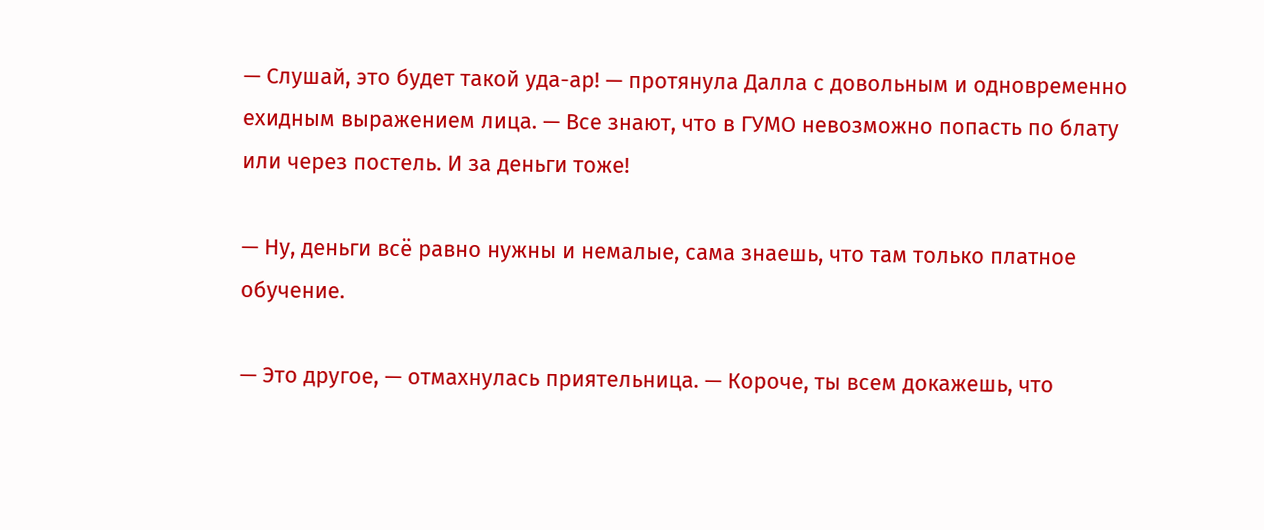— Слушай, это будет такой уда-ар! — протянула Далла с довольным и одновременно ехидным выражением лица. — Все знают, что в ГУМО невозможно попасть по блату или через постель. И за деньги тоже!

— Ну, деньги всё равно нужны и немалые, сама знаешь, что там только платное обучение.

— Это другое, — отмахнулась приятельница. — Короче, ты всем докажешь, что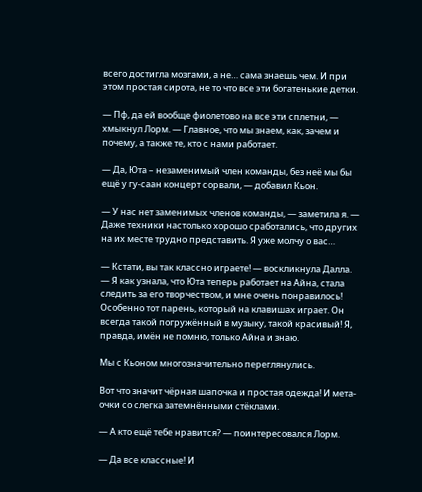всего достигла мозгами, а не… сама знаешь чем. И при этом простая сирота, не то что все эти богатенькие детки.

— Пф, да ей вообще фиолетово на все эти сплетни, — хмыкнул Лорм. — Главное, что мы знаем, как, зачем и почему, а также те, кто с нами работает.

— Да, Юта – незаменимый член команды, без неё мы бы ещё у гу-саан концерт сорвали, — добавил Кьон.

— У нас нет заменимых членов команды, — заметила я. — Даже техники настолько хорошо сработались, что других на их месте трудно представить. Я уже молчу о вас…

— Кстати, вы так классно играете! — воскликнула Далла. — Я как узнала, что Юта теперь работает на Айна, стала следить за его творчеством, и мне очень понравилось! Особенно тот парень, который на клавишах играет. Он всегда такой погружённый в музыку, такой красивый! Я, правда, имён не помню, только Айна и знаю.

Мы с Кьоном многозначительно переглянулись.

Вот что значит чёрная шапочка и простая одежда! И мета-очки со слегка затемнёнными стёклами.

— А кто ещё тебе нравится? — поинтересовался Лорм.

— Да все классные! И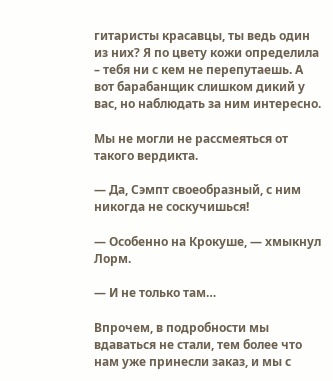гитаристы красавцы, ты ведь один из них? Я по цвету кожи определила – тебя ни с кем не перепутаешь. А вот барабанщик слишком дикий у вас, но наблюдать за ним интересно.

Мы не могли не рассмеяться от такого вердикта.

— Да, Сэмпт своеобразный, с ним никогда не соскучишься!

— Особенно на Крокуше, — хмыкнул Лорм.

— И не только там…

Впрочем, в подробности мы вдаваться не стали, тем более что нам уже принесли заказ, и мы с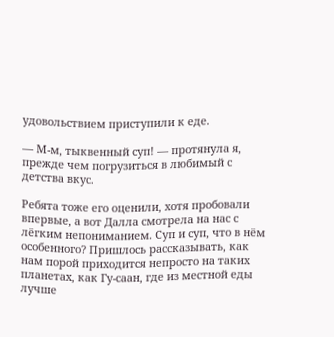удовольствием приступили к еде.

— М-м, тыквенный суп! — протянула я, прежде чем погрузиться в любимый с детства вкус.

Ребята тоже его оценили, хотя пробовали впервые, а вот Далла смотрела на нас с лёгким непониманием. Суп и суп, что в нём особенного? Пришлось рассказывать, как нам порой приходится непросто на таких планетах, как Гу-саан, где из местной еды лучше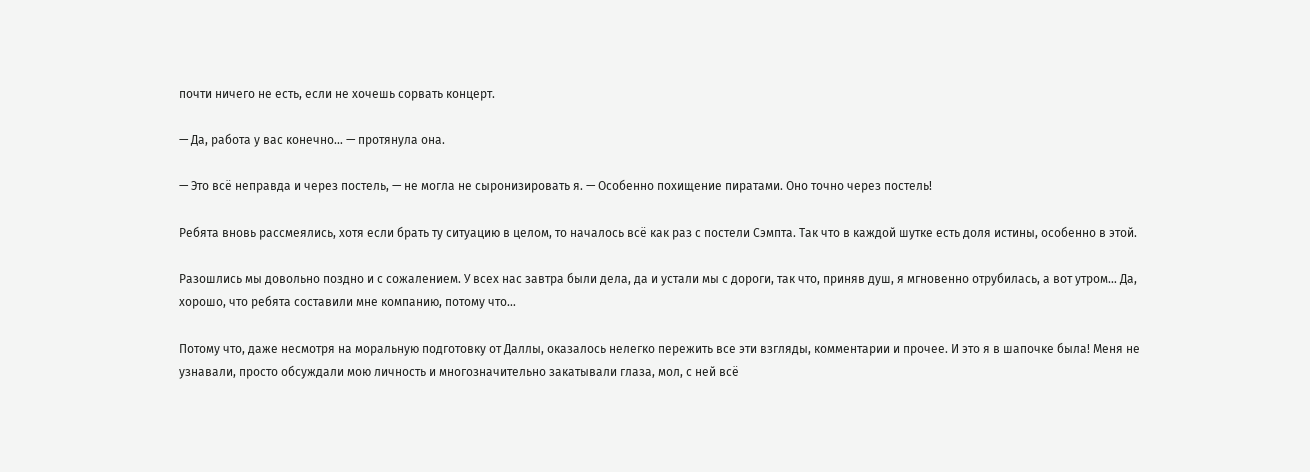почти ничего не есть, если не хочешь сорвать концерт.

— Да, работа у вас конечно… — протянула она.

— Это всё неправда и через постель, — не могла не сыронизировать я. — Особенно похищение пиратами. Оно точно через постель!

Ребята вновь рассмеялись, хотя если брать ту ситуацию в целом, то началось всё как раз с постели Сэмпта. Так что в каждой шутке есть доля истины, особенно в этой.

Разошлись мы довольно поздно и с сожалением. У всех нас завтра были дела, да и устали мы с дороги, так что, приняв душ, я мгновенно отрубилась, а вот утром… Да, хорошо, что ребята составили мне компанию, потому что…

Потому что, даже несмотря на моральную подготовку от Даллы, оказалось нелегко пережить все эти взгляды, комментарии и прочее. И это я в шапочке была! Меня не узнавали, просто обсуждали мою личность и многозначительно закатывали глаза, мол, с ней всё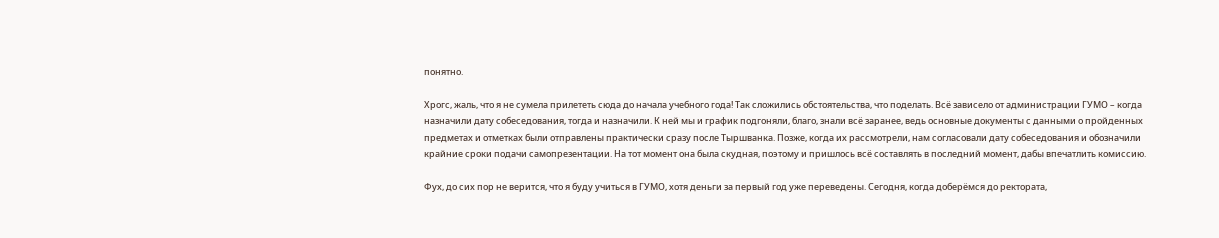понятно.

Хрогс, жаль, что я не сумела прилететь сюда до начала учебного года! Так сложились обстоятельства, что поделать. Всё зависело от администрации ГУМО – когда назначили дату собеседования, тогда и назначили. К ней мы и график подгоняли, благо, знали всё заранее, ведь основные документы с данными о пройденных предметах и отметках были отправлены практически сразу после Тыршванка. Позже, когда их рассмотрели, нам согласовали дату собеседования и обозначили крайние сроки подачи самопрезентации. На тот момент она была скудная, поэтому и пришлось всё составлять в последний момент, дабы впечатлить комиссию.

Фух, до сих пор не верится, что я буду учиться в ГУМО, хотя деньги за первый год уже переведены. Сегодня, когда доберёмся до ректората,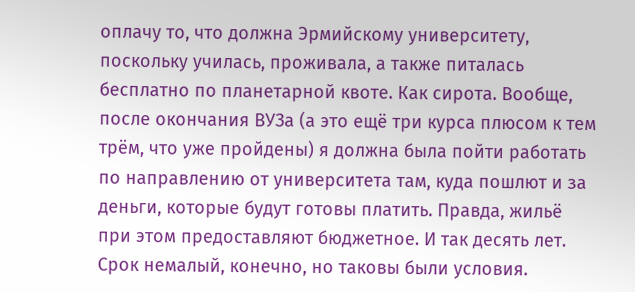оплачу то, что должна Эрмийскому университету, поскольку училась, проживала, а также питалась бесплатно по планетарной квоте. Как сирота. Вообще, после окончания ВУЗа (а это ещё три курса плюсом к тем трём, что уже пройдены) я должна была пойти работать по направлению от университета там, куда пошлют и за деньги, которые будут готовы платить. Правда, жильё при этом предоставляют бюджетное. И так десять лет. Срок немалый, конечно, но таковы были условия.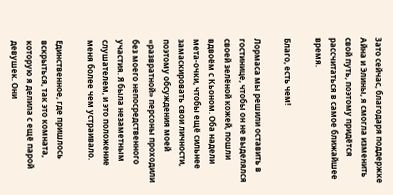Зато сейчас, благодаря поддержке Айна и Элины, я смогла изменить свой путь, поэтому придётся рассчитаться в самое ближайшее время.

Благо, есть чем!

Лормаса мы решили оставить в гостинице, чтобы он не выделялся своей зелёной кожей, пошли вдвоём с Кьоном. Оба надели мета-очки, чтобы ещё сильнее замаскировать свои личности, поэтому обсуждения моей «развратной» персоны проходили без моего непосредственного участия. Я была незаметным слушателем, и это положение меня более чем устраивало.

Единственное, где пришлось вскрыться, так это комната, которую я делила с ещё парой девушек. Они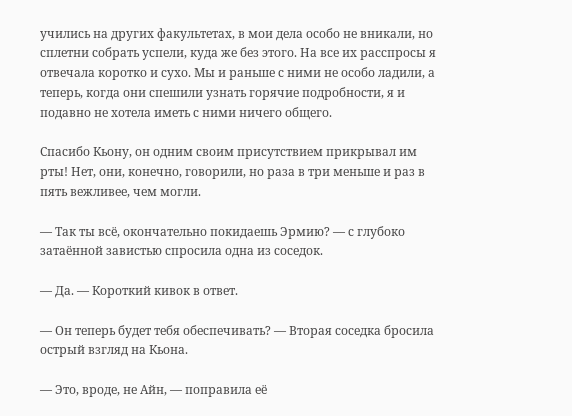учились на других факультетах, в мои дела особо не вникали, но сплетни собрать успели, куда же без этого. На все их расспросы я отвечала коротко и сухо. Мы и раньше с ними не особо ладили, а теперь, когда они спешили узнать горячие подробности, я и подавно не хотела иметь с ними ничего общего.

Спасибо Кьону, он одним своим присутствием прикрывал им рты! Нет, они, конечно, говорили, но раза в три меньше и раз в пять вежливее, чем могли.

— Так ты всё, окончательно покидаешь Эрмию? — с глубоко затаённой завистью спросила одна из соседок.

— Да. — Короткий кивок в ответ.

— Он теперь будет тебя обеспечивать? — Вторая соседка бросила острый взгляд на Кьона.

— Это, вроде, не Айн, — поправила её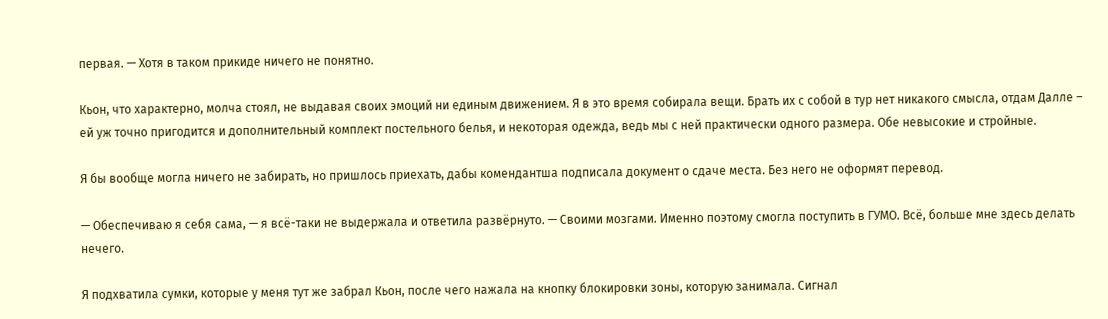первая. — Хотя в таком прикиде ничего не понятно.

Кьон, что характерно, молча стоял, не выдавая своих эмоций ни единым движением. Я в это время собирала вещи. Брать их с собой в тур нет никакого смысла, отдам Далле – ей уж точно пригодится и дополнительный комплект постельного белья, и некоторая одежда, ведь мы с ней практически одного размера. Обе невысокие и стройные.

Я бы вообще могла ничего не забирать, но пришлось приехать, дабы комендантша подписала документ о сдаче места. Без него не оформят перевод.

— Обеспечиваю я себя сама, — я всё-таки не выдержала и ответила развёрнуто. — Своими мозгами. Именно поэтому смогла поступить в ГУМО. Всё, больше мне здесь делать нечего.

Я подхватила сумки, которые у меня тут же забрал Кьон, после чего нажала на кнопку блокировки зоны, которую занимала. Сигнал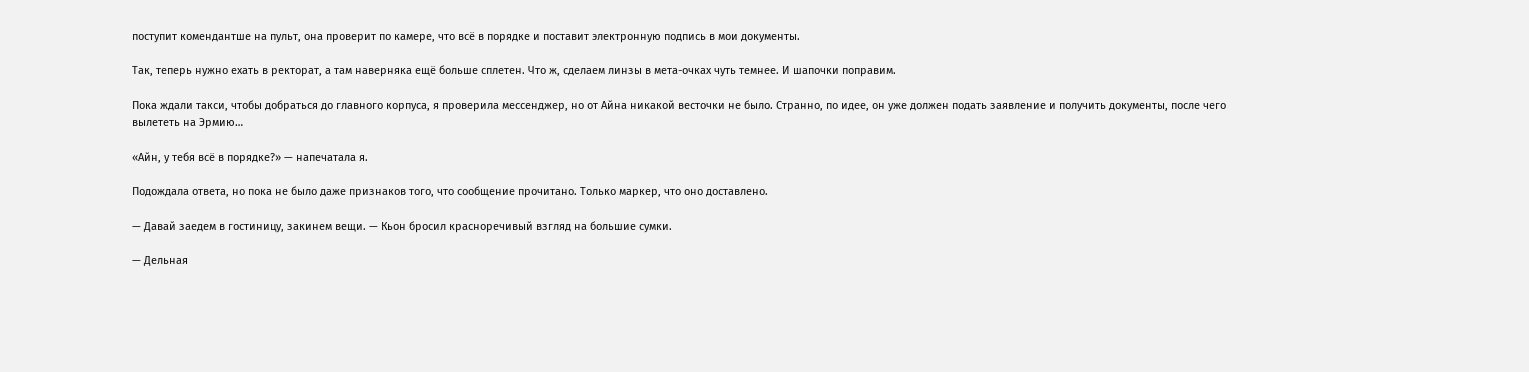поступит комендантше на пульт, она проверит по камере, что всё в порядке и поставит электронную подпись в мои документы.

Так, теперь нужно ехать в ректорат, а там наверняка ещё больше сплетен. Что ж, сделаем линзы в мета-очках чуть темнее. И шапочки поправим.

Пока ждали такси, чтобы добраться до главного корпуса, я проверила мессенджер, но от Айна никакой весточки не было. Странно, по идее, он уже должен подать заявление и получить документы, после чего вылететь на Эрмию…

«Айн, у тебя всё в порядке?» — напечатала я.

Подождала ответа, но пока не было даже признаков того, что сообщение прочитано. Только маркер, что оно доставлено.

— Давай заедем в гостиницу, закинем вещи. — Кьон бросил красноречивый взгляд на большие сумки.

— Дельная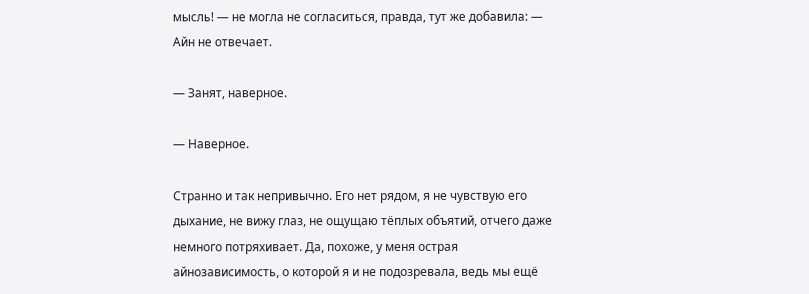мысль! — не могла не согласиться, правда, тут же добавила: — Айн не отвечает.

— Занят, наверное.

— Наверное.

Странно и так непривычно. Его нет рядом, я не чувствую его дыхание, не вижу глаз, не ощущаю тёплых объятий, отчего даже немного потряхивает. Да, похоже, у меня острая айнозависимость, о которой я и не подозревала, ведь мы ещё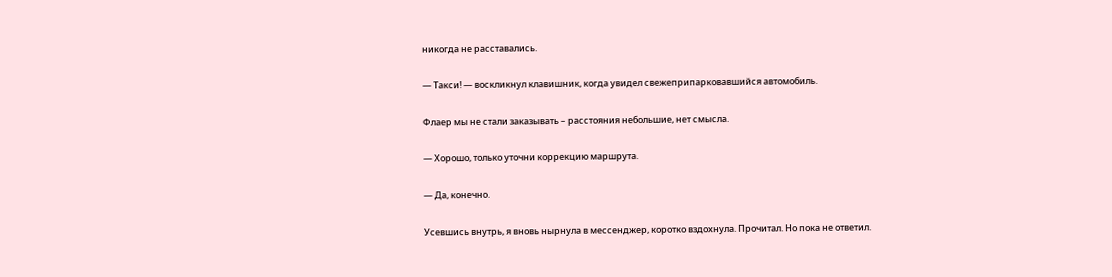никогда не расставались.

— Такси! — воскликнул клавишник, когда увидел свежеприпарковавшийся автомобиль.

Флаер мы не стали заказывать – расстояния небольшие, нет смысла.

— Хорошо, только уточни коррекцию маршрута.

— Да, конечно.

Усевшись внутрь, я вновь нырнула в мессенджер, коротко вздохнула. Прочитал. Но пока не ответил.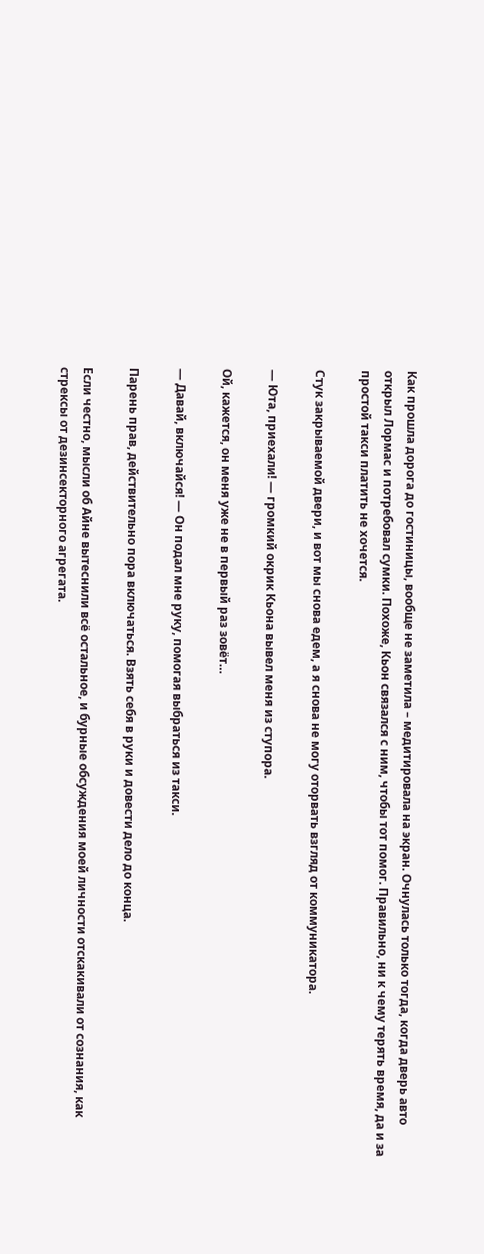Как прошла дорога до гостиницы, вообще не заметила – медитировала на экран. Очнулась только тогда, когда дверь авто открыл Лормас и потребовал сумки. Похоже, Кьон связался с ним, чтобы тот помог. Правильно, ни к чему терять время, да и за простой такси платить не хочется.

Стук закрываемой двери, и вот мы снова едем, а я снова не могу оторвать взгляд от коммуникатора.

— Юта, приехали! — громкий окрик Кьона вывел меня из ступора.

Ой, кажется, он меня уже не в первый раз зовёт…

— Давай, включайся! — Он подал мне руку, помогая выбраться из такси.

Парень прав, действительно пора включаться. Взять себя в руки и довести дело до конца.

Если честно, мысли об Айне вытеснили всё остальное, и бурные обсуждения моей личности отскакивали от сознания, как стрексы от дезинсекторного агрегата.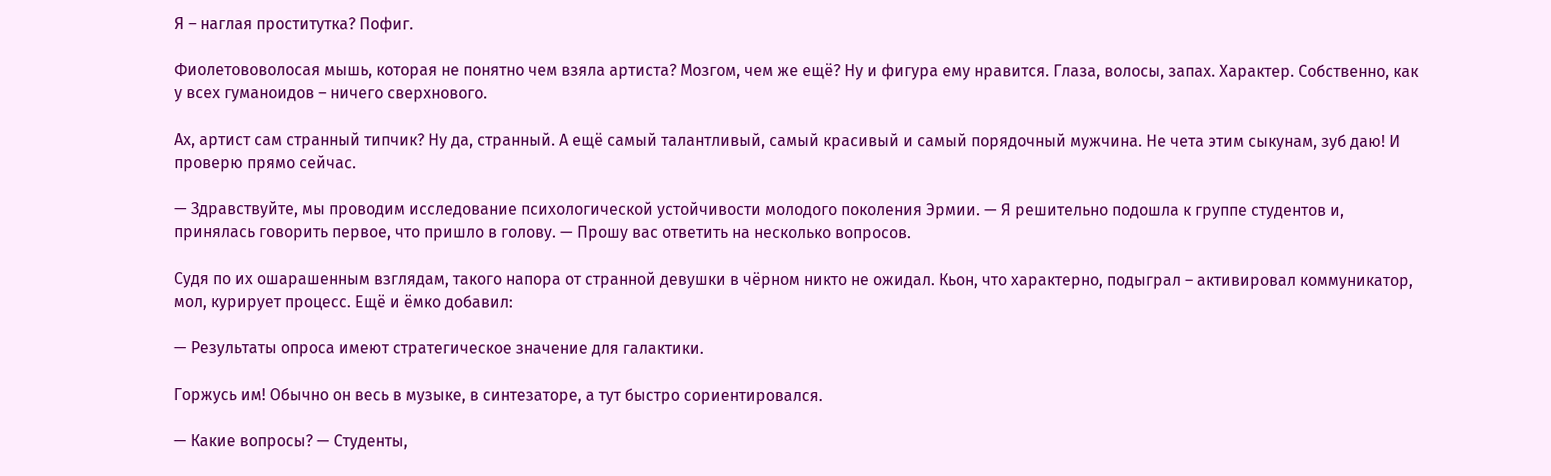Я – наглая проститутка? Пофиг.

Фиолетововолосая мышь, которая не понятно чем взяла артиста? Мозгом, чем же ещё? Ну и фигура ему нравится. Глаза, волосы, запах. Характер. Собственно, как у всех гуманоидов – ничего сверхнового.

Ах, артист сам странный типчик? Ну да, странный. А ещё самый талантливый, самый красивый и самый порядочный мужчина. Не чета этим сыкунам, зуб даю! И проверю прямо сейчас.

— Здравствуйте, мы проводим исследование психологической устойчивости молодого поколения Эрмии. — Я решительно подошла к группе студентов и, принялась говорить первое, что пришло в голову. — Прошу вас ответить на несколько вопросов.

Судя по их ошарашенным взглядам, такого напора от странной девушки в чёрном никто не ожидал. Кьон, что характерно, подыграл – активировал коммуникатор, мол, курирует процесс. Ещё и ёмко добавил:

— Результаты опроса имеют стратегическое значение для галактики.

Горжусь им! Обычно он весь в музыке, в синтезаторе, а тут быстро сориентировался.

— Какие вопросы? — Студенты,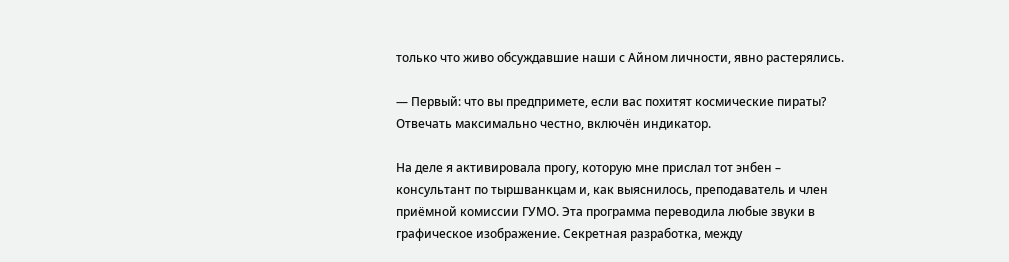только что живо обсуждавшие наши с Айном личности, явно растерялись.

— Первый: что вы предпримете, если вас похитят космические пираты? Отвечать максимально честно, включён индикатор.

На деле я активировала прогу, которую мне прислал тот энбен – консультант по тыршванкцам и, как выяснилось, преподаватель и член приёмной комиссии ГУМО. Эта программа переводила любые звуки в графическое изображение. Секретная разработка, между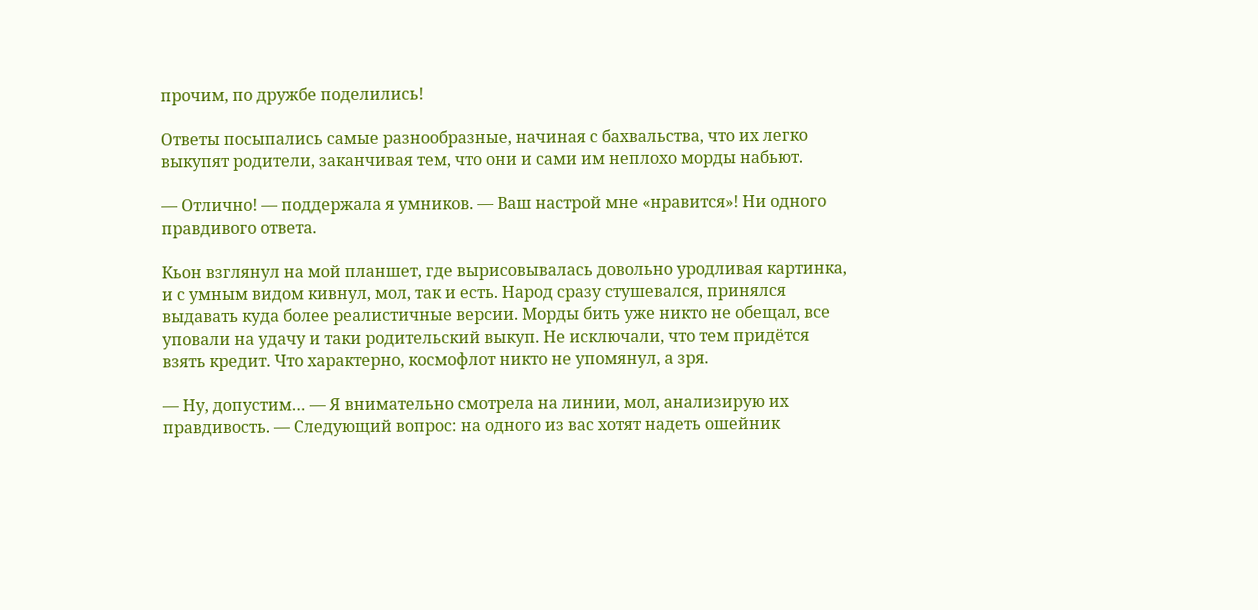прочим, по дружбе поделились!

Ответы посыпались самые разнообразные, начиная с бахвальства, что их легко выкупят родители, заканчивая тем, что они и сами им неплохо морды набьют.

— Отлично! — поддержала я умников. — Ваш настрой мне «нравится»! Ни одного правдивого ответа.

Кьон взглянул на мой планшет, где вырисовывалась довольно уродливая картинка, и с умным видом кивнул, мол, так и есть. Народ сразу стушевался, принялся выдавать куда более реалистичные версии. Морды бить уже никто не обещал, все уповали на удачу и таки родительский выкуп. Не исключали, что тем придётся взять кредит. Что характерно, космофлот никто не упомянул, а зря.

— Ну, допустим… — Я внимательно смотрела на линии, мол, анализирую их правдивость. — Следующий вопрос: на одного из вас хотят надеть ошейник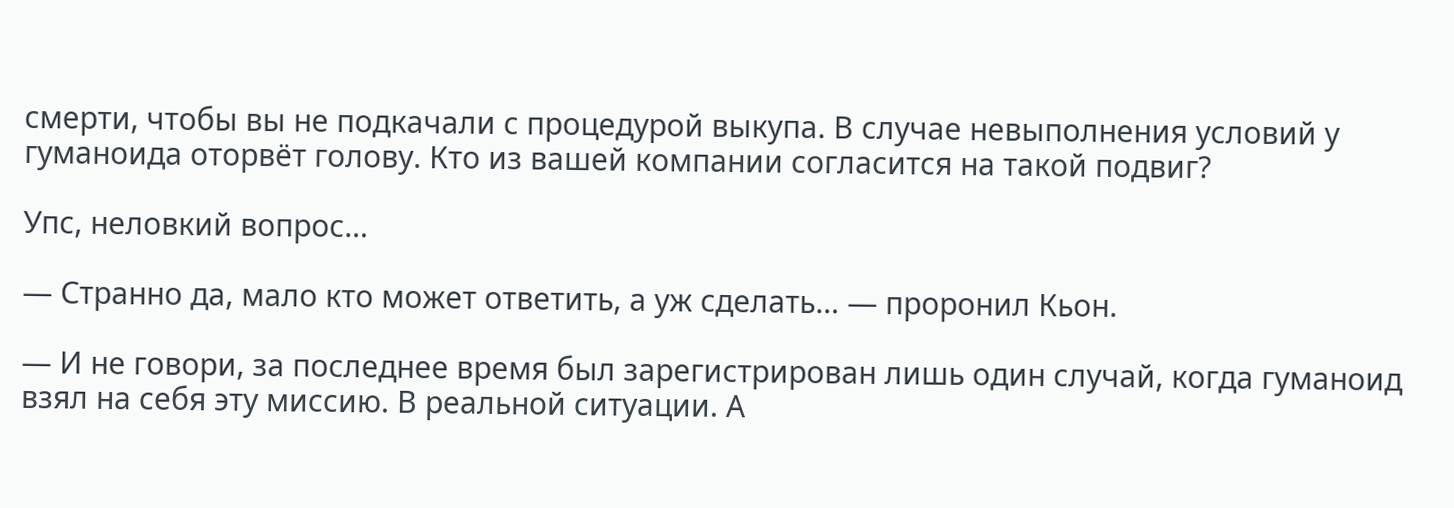смерти, чтобы вы не подкачали с процедурой выкупа. В случае невыполнения условий у гуманоида оторвёт голову. Кто из вашей компании согласится на такой подвиг?

Упс, неловкий вопрос…

— Странно да, мало кто может ответить, а уж сделать… — проронил Кьон.

— И не говори, за последнее время был зарегистрирован лишь один случай, когда гуманоид взял на себя эту миссию. В реальной ситуации. А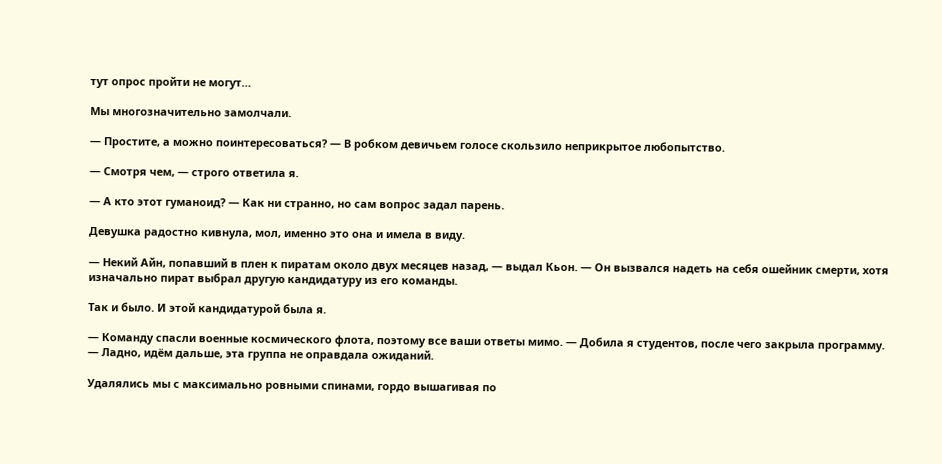тут опрос пройти не могут…

Мы многозначительно замолчали.

— Простите, а можно поинтересоваться? — В робком девичьем голосе скользило неприкрытое любопытство.

— Смотря чем, — строго ответила я.

— А кто этот гуманоид? — Как ни странно, но сам вопрос задал парень.

Девушка радостно кивнула, мол, именно это она и имела в виду.

— Некий Айн, попавший в плен к пиратам около двух месяцев назад, — выдал Кьон. — Он вызвался надеть на себя ошейник смерти, хотя изначально пират выбрал другую кандидатуру из его команды.

Так и было. И этой кандидатурой была я.

— Команду спасли военные космического флота, поэтому все ваши ответы мимо. — Добила я студентов, после чего закрыла программу. — Ладно, идём дальше, эта группа не оправдала ожиданий.

Удалялись мы с максимально ровными спинами, гордо вышагивая по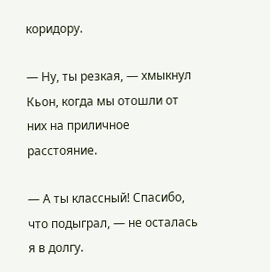коридору.

— Ну, ты резкая, — хмыкнул Кьон, когда мы отошли от них на приличное расстояние.

— А ты классный! Спасибо, что подыграл, — не осталась я в долгу.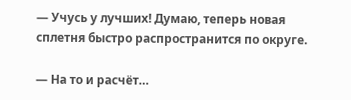— Учусь у лучших! Думаю, теперь новая сплетня быстро распространится по округе.

— На то и расчёт…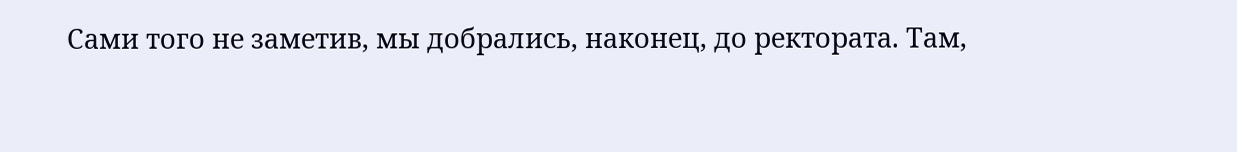Сами того не заметив, мы добрались, наконец, до ректората. Там,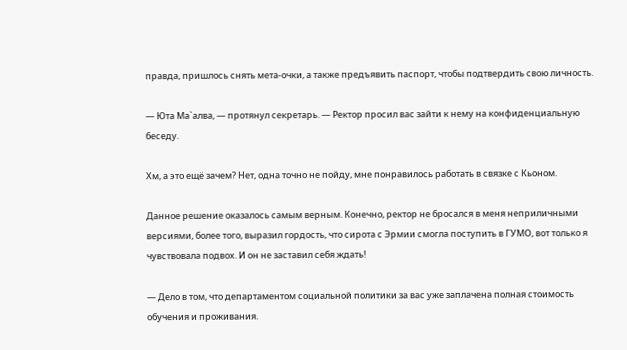правда, пришлось снять мета-очки, а также предъявить паспорт, чтобы подтвердить свою личность.

— Юта Ма`алва, — протянул секретарь. — Ректор просил вас зайти к нему на конфиденциальную беседу.

Хм, а это ещё зачем? Нет, одна точно не пойду, мне понравилось работать в связке с Кьоном.

Данное решение оказалось самым верным. Конечно, ректор не бросался в меня неприличными версиями, более того, выразил гордость, что сирота с Эрмии смогла поступить в ГУМО, вот только я чувствовала подвох. И он не заставил себя ждать!

— Дело в том, что департаментом социальной политики за вас уже заплачена полная стоимость обучения и проживания.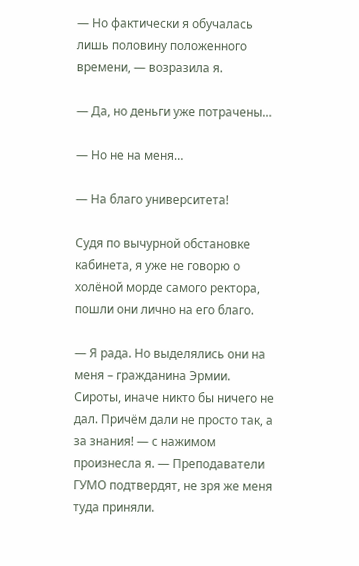— Но фактически я обучалась лишь половину положенного времени, — возразила я.

— Да, но деньги уже потрачены…

— Но не на меня…

— На благо университета!

Судя по вычурной обстановке кабинета, я уже не говорю о холёной морде самого ректора, пошли они лично на его благо.

— Я рада. Но выделялись они на меня – гражданина Эрмии. Сироты, иначе никто бы ничего не дал. Причём дали не просто так, а за знания! — с нажимом произнесла я. — Преподаватели ГУМО подтвердят, не зря же меня туда приняли.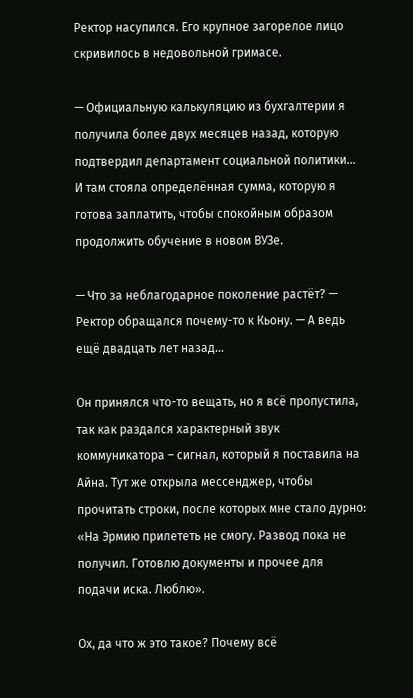Ректор насупился. Его крупное загорелое лицо скривилось в недовольной гримасе.

— Официальную калькуляцию из бухгалтерии я получила более двух месяцев назад, которую подтвердил департамент социальной политики… И там стояла определённая сумма, которую я готова заплатить, чтобы спокойным образом продолжить обучение в новом ВУЗе.

— Что за неблагодарное поколение растёт? — Ректор обращался почему-то к Кьону. — А ведь ещё двадцать лет назад…

Он принялся что-то вещать, но я всё пропустила, так как раздался характерный звук коммуникатора – сигнал, который я поставила на Айна. Тут же открыла мессенджер, чтобы прочитать строки, после которых мне стало дурно: «На Эрмию прилететь не смогу. Развод пока не получил. Готовлю документы и прочее для подачи иска. Люблю».

Ох, да что ж это такое? Почему всё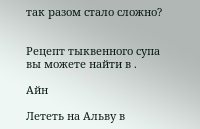так разом стало сложно?


Рецепт тыквенного супа вы можете найти в .

Айн

Лететь на Альву в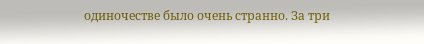одиночестве было очень странно. За три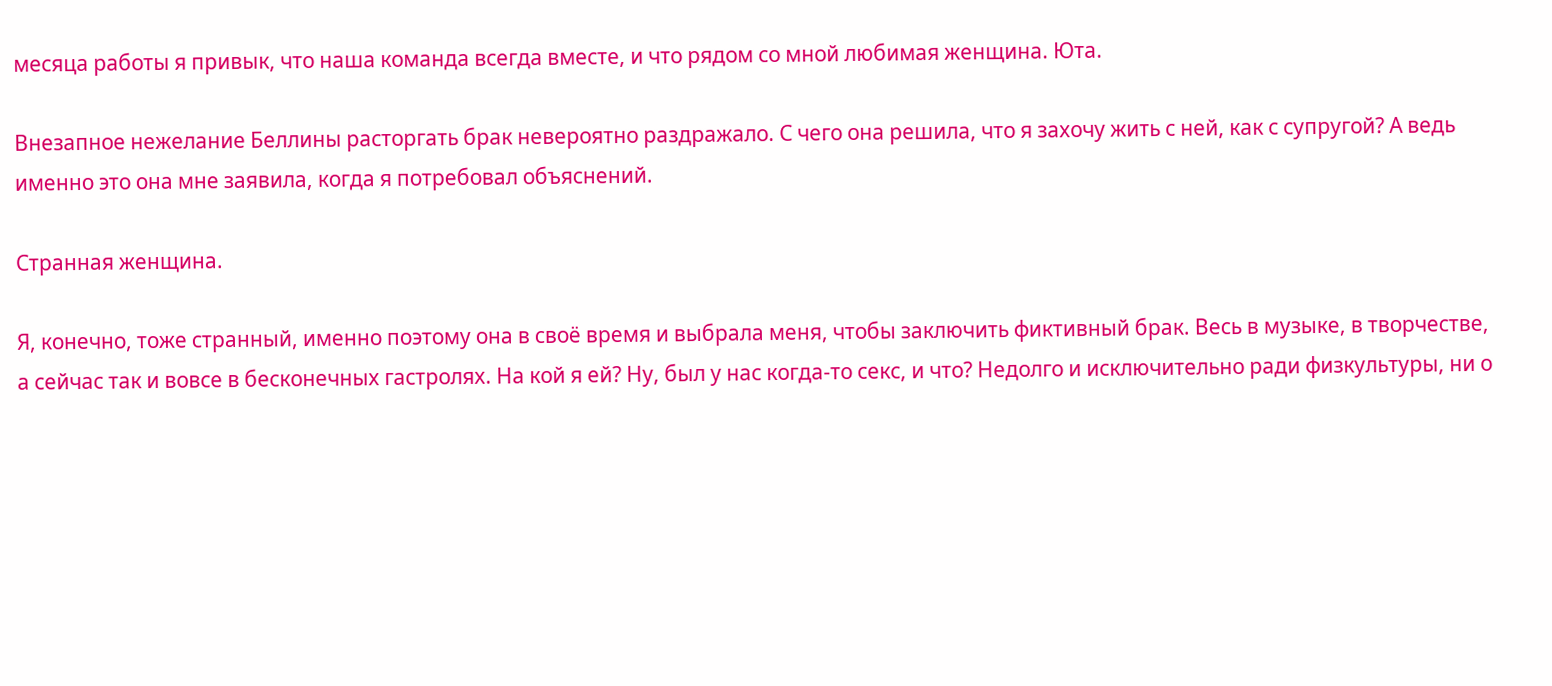месяца работы я привык, что наша команда всегда вместе, и что рядом со мной любимая женщина. Юта.

Внезапное нежелание Беллины расторгать брак невероятно раздражало. С чего она решила, что я захочу жить с ней, как с супругой? А ведь именно это она мне заявила, когда я потребовал объяснений.

Странная женщина.

Я, конечно, тоже странный, именно поэтому она в своё время и выбрала меня, чтобы заключить фиктивный брак. Весь в музыке, в творчестве, а сейчас так и вовсе в бесконечных гастролях. На кой я ей? Ну, был у нас когда-то секс, и что? Недолго и исключительно ради физкультуры, ни о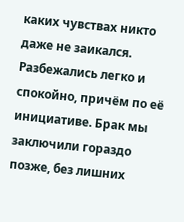каких чувствах никто даже не заикался. Разбежались легко и спокойно, причём по её инициативе. Брак мы заключили гораздо позже, без лишних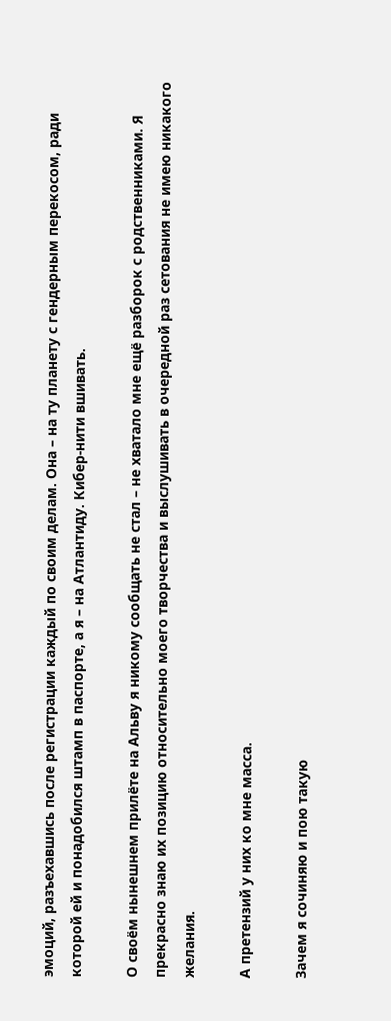эмоций, разъехавшись после регистрации каждый по своим делам. Она – на ту планету с гендерным перекосом, ради которой ей и понадобился штамп в паспорте, а я – на Атлантиду. Кибер-нити вшивать.

О своём нынешнем прилёте на Альву я никому сообщать не стал – не хватало мне ещё разборок с родственниками. Я прекрасно знаю их позицию относительно моего творчества и выслушивать в очередной раз сетования не имею никакого желания.

А претензий у них ко мне масса.

Зачем я сочиняю и пою такую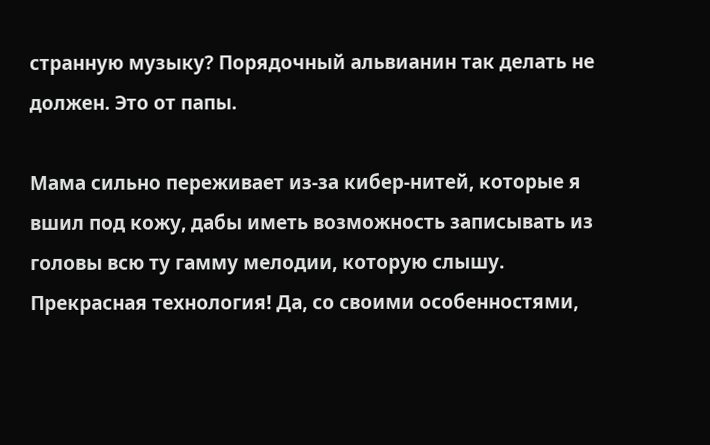странную музыку? Порядочный альвианин так делать не должен. Это от папы.

Мама сильно переживает из-за кибер-нитей, которые я вшил под кожу, дабы иметь возможность записывать из головы всю ту гамму мелодии, которую слышу. Прекрасная технология! Да, со своими особенностями,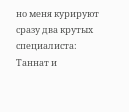но меня курируют сразу два крутых специалиста: Таннат и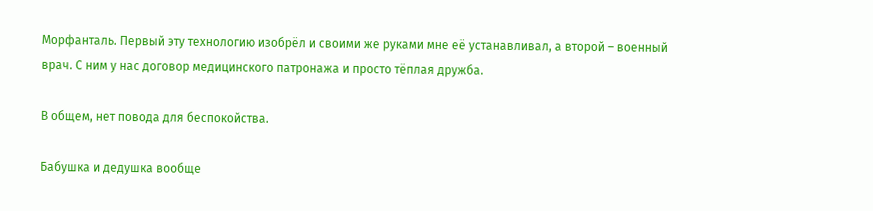Морфанталь. Первый эту технологию изобрёл и своими же руками мне её устанавливал, а второй – военный врач. С ним у нас договор медицинского патронажа и просто тёплая дружба.

В общем, нет повода для беспокойства.

Бабушка и дедушка вообще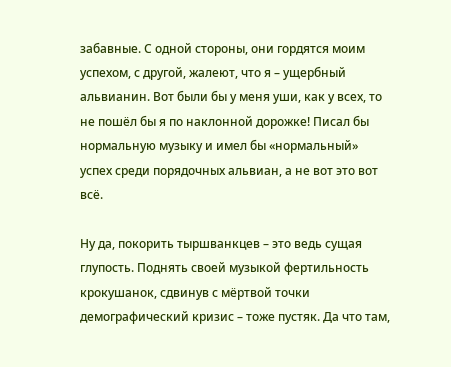забавные. С одной стороны, они гордятся моим успехом, с другой, жалеют, что я – ущербный альвианин. Вот были бы у меня уши, как у всех, то не пошёл бы я по наклонной дорожке! Писал бы нормальную музыку и имел бы «нормальный» успех среди порядочных альвиан, а не вот это вот всё.

Ну да, покорить тыршванкцев – это ведь сущая глупость. Поднять своей музыкой фертильность крокушанок, сдвинув с мёртвой точки демографический кризис – тоже пустяк. Да что там,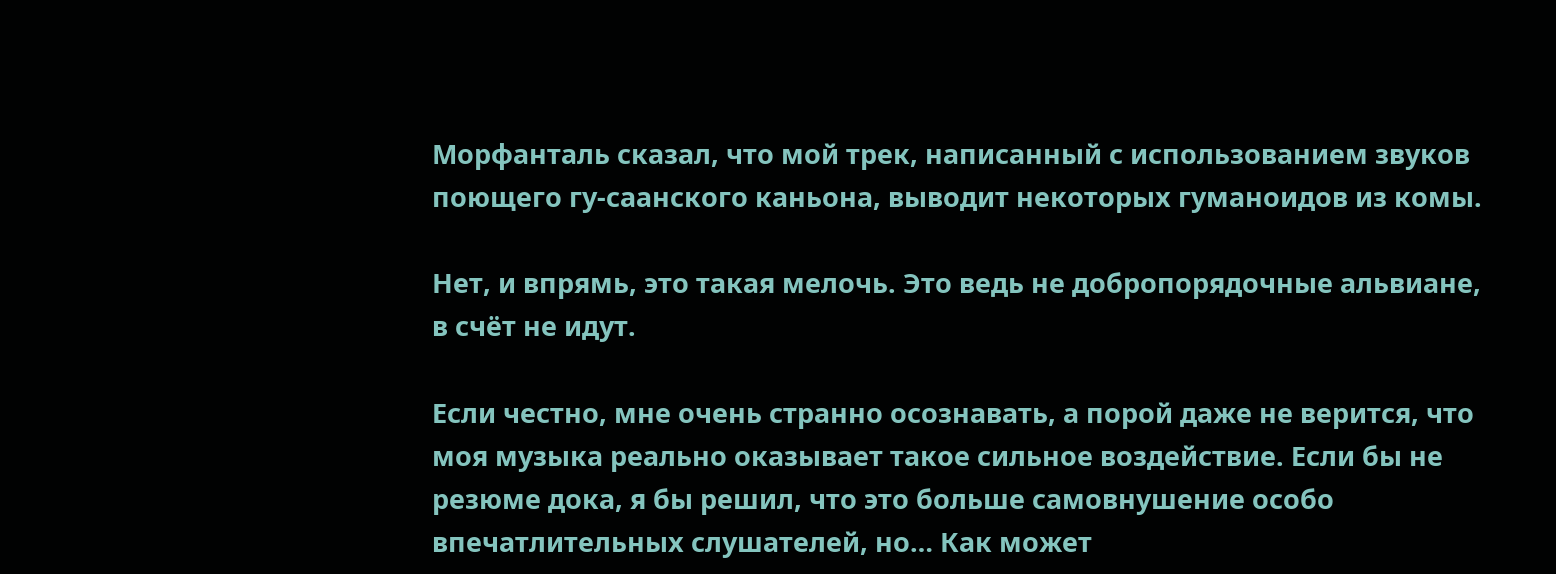Морфанталь сказал, что мой трек, написанный с использованием звуков поющего гу-саанского каньона, выводит некоторых гуманоидов из комы.

Нет, и впрямь, это такая мелочь. Это ведь не добропорядочные альвиане, в счёт не идут.

Если честно, мне очень странно осознавать, а порой даже не верится, что моя музыка реально оказывает такое сильное воздействие. Если бы не резюме дока, я бы решил, что это больше самовнушение особо впечатлительных слушателей, но… Как может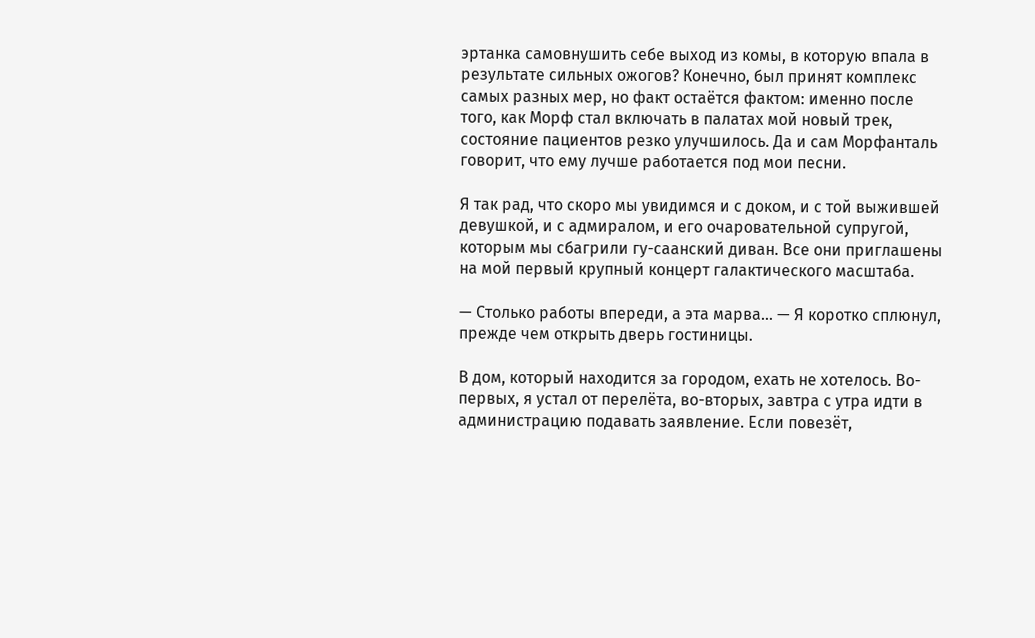эртанка самовнушить себе выход из комы, в которую впала в результате сильных ожогов? Конечно, был принят комплекс самых разных мер, но факт остаётся фактом: именно после того, как Морф стал включать в палатах мой новый трек, состояние пациентов резко улучшилось. Да и сам Морфанталь говорит, что ему лучше работается под мои песни.

Я так рад, что скоро мы увидимся и с доком, и с той выжившей девушкой, и с адмиралом, и его очаровательной супругой, которым мы сбагрили гу-саанский диван. Все они приглашены на мой первый крупный концерт галактического масштаба.

— Столько работы впереди, а эта марва… — Я коротко сплюнул, прежде чем открыть дверь гостиницы.

В дом, который находится за городом, ехать не хотелось. Во-первых, я устал от перелёта, во-вторых, завтра с утра идти в администрацию подавать заявление. Если повезёт,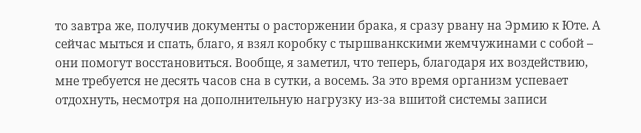то завтра же, получив документы о расторжении брака, я сразу рвану на Эрмию к Юте. А сейчас мыться и спать, благо, я взял коробку с тыршванкскими жемчужинами с собой – они помогут восстановиться. Вообще, я заметил, что теперь, благодаря их воздействию, мне требуется не десять часов сна в сутки, а восемь. За это время организм успевает отдохнуть, несмотря на дополнительную нагрузку из-за вшитой системы записи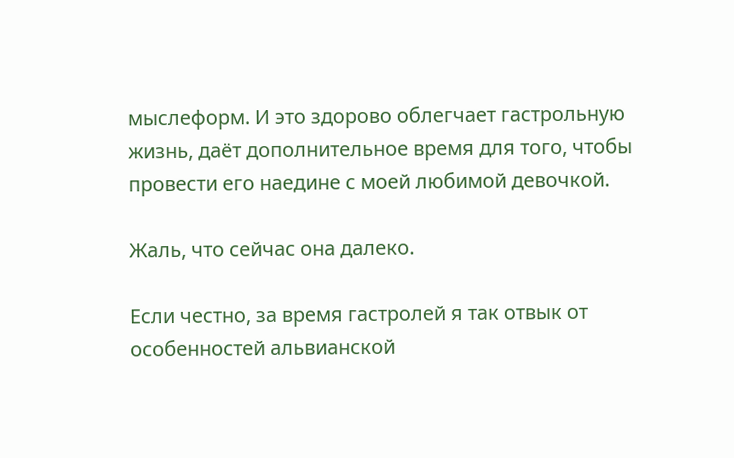мыслеформ. И это здорово облегчает гастрольную жизнь, даёт дополнительное время для того, чтобы провести его наедине с моей любимой девочкой.

Жаль, что сейчас она далеко.

Если честно, за время гастролей я так отвык от особенностей альвианской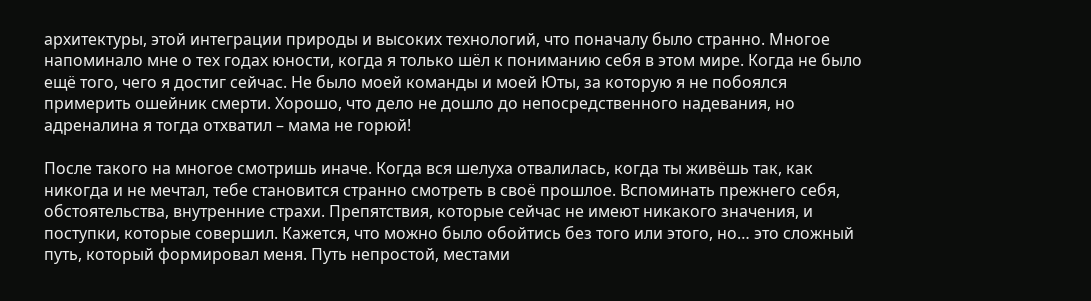архитектуры, этой интеграции природы и высоких технологий, что поначалу было странно. Многое напоминало мне о тех годах юности, когда я только шёл к пониманию себя в этом мире. Когда не было ещё того, чего я достиг сейчас. Не было моей команды и моей Юты, за которую я не побоялся примерить ошейник смерти. Хорошо, что дело не дошло до непосредственного надевания, но адреналина я тогда отхватил – мама не горюй!

После такого на многое смотришь иначе. Когда вся шелуха отвалилась, когда ты живёшь так, как никогда и не мечтал, тебе становится странно смотреть в своё прошлое. Вспоминать прежнего себя, обстоятельства, внутренние страхи. Препятствия, которые сейчас не имеют никакого значения, и поступки, которые совершил. Кажется, что можно было обойтись без того или этого, но… это сложный путь, который формировал меня. Путь непростой, местами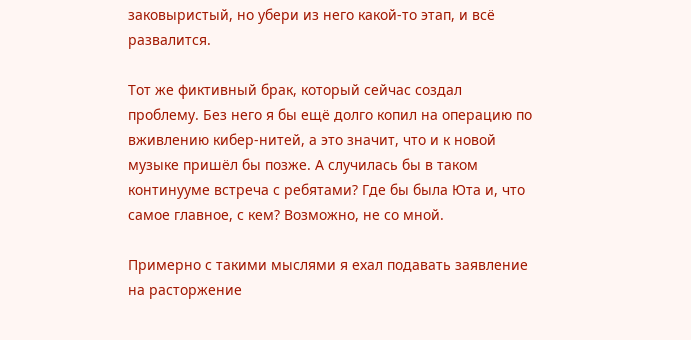заковыристый, но убери из него какой-то этап, и всё развалится.

Тот же фиктивный брак, который сейчас создал проблему. Без него я бы ещё долго копил на операцию по вживлению кибер-нитей, а это значит, что и к новой музыке пришёл бы позже. А случилась бы в таком континууме встреча с ребятами? Где бы была Юта и, что самое главное, с кем? Возможно, не со мной.

Примерно с такими мыслями я ехал подавать заявление на расторжение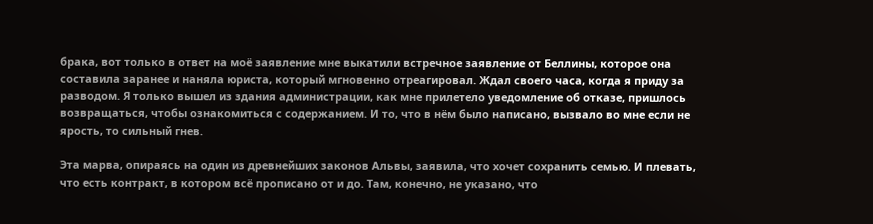брака, вот только в ответ на моё заявление мне выкатили встречное заявление от Беллины, которое она составила заранее и наняла юриста, который мгновенно отреагировал. Ждал своего часа, когда я приду за разводом. Я только вышел из здания администрации, как мне прилетело уведомление об отказе, пришлось возвращаться, чтобы ознакомиться с содержанием. И то, что в нём было написано, вызвало во мне если не ярость, то сильный гнев.

Эта марва, опираясь на один из древнейших законов Альвы, заявила, что хочет сохранить семью. И плевать, что есть контракт, в котором всё прописано от и до. Там, конечно, не указано, что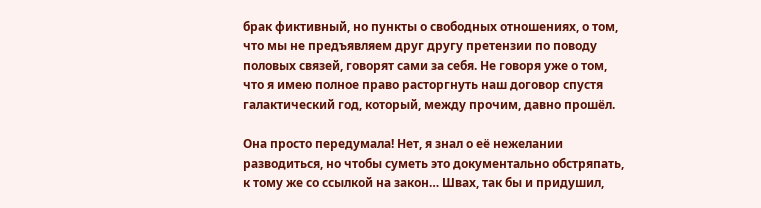брак фиктивный, но пункты о свободных отношениях, о том, что мы не предъявляем друг другу претензии по поводу половых связей, говорят сами за себя. Не говоря уже о том, что я имею полное право расторгнуть наш договор спустя галактический год, который, между прочим, давно прошёл.

Она просто передумала! Нет, я знал о её нежелании разводиться, но чтобы суметь это документально обстряпать, к тому же со ссылкой на закон… Швах, так бы и придушил,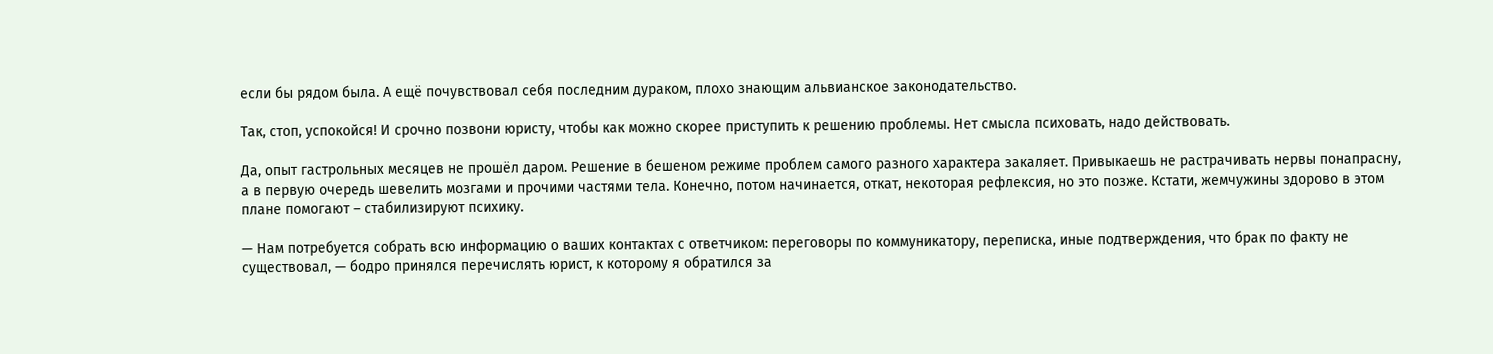если бы рядом была. А ещё почувствовал себя последним дураком, плохо знающим альвианское законодательство.

Так, стоп, успокойся! И срочно позвони юристу, чтобы как можно скорее приступить к решению проблемы. Нет смысла психовать, надо действовать.

Да, опыт гастрольных месяцев не прошёл даром. Решение в бешеном режиме проблем самого разного характера закаляет. Привыкаешь не растрачивать нервы понапрасну, а в первую очередь шевелить мозгами и прочими частями тела. Конечно, потом начинается, откат, некоторая рефлексия, но это позже. Кстати, жемчужины здорово в этом плане помогают – стабилизируют психику.

— Нам потребуется собрать всю информацию о ваших контактах с ответчиком: переговоры по коммуникатору, переписка, иные подтверждения, что брак по факту не существовал, — бодро принялся перечислять юрист, к которому я обратился за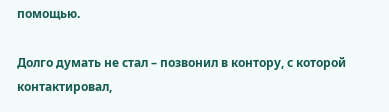помощью.

Долго думать не стал – позвонил в контору, с которой контактировал,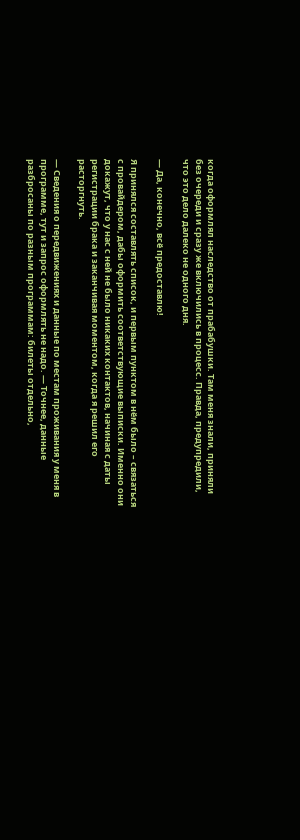когда оформлял наследство от прабабушки. Там меня знали, приняли без очереди и сразу же включились в процесс. Правда, предупредили, что это дело далеко не одного дня.

— Да, конечно, всё предоставлю!

Я принялся составлять список, и первым пунктом в нём было – связаться с провайдером, дабы оформить соответствующие выписки. Именно они докажут, что у нас с ней не было никаких контактов, начиная с даты регистрации брака и заканчивая моментом, когда я решил его расторгнуть.

— Сведения о передвижениях и данные по местам проживания у меня в программе, тут и запрос оформлять не надо. — Точнее, данные разбросаны по разным программам: билеты отдельно,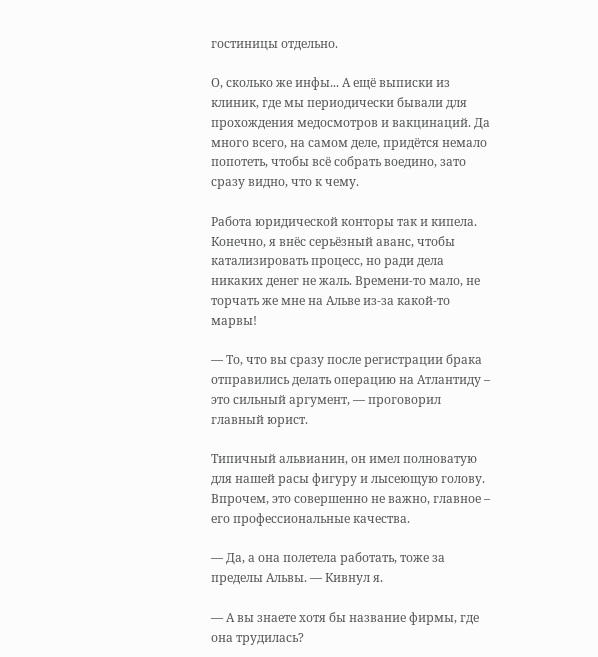гостиницы отдельно.

О, сколько же инфы... А ещё выписки из клиник, где мы периодически бывали для прохождения медосмотров и вакцинаций. Да много всего, на самом деле, придётся немало попотеть, чтобы всё собрать воедино, зато сразу видно, что к чему.

Работа юридической конторы так и кипела. Конечно, я внёс серьёзный аванс, чтобы катализировать процесс, но ради дела никаких денег не жаль. Времени-то мало, не торчать же мне на Альве из-за какой-то марвы!

— То, что вы сразу после регистрации брака отправились делать операцию на Атлантиду – это сильный аргумент, — проговорил главный юрист.

Типичный альвианин, он имел полноватую для нашей расы фигуру и лысеющую голову. Впрочем, это совершенно не важно, главное – его профессиональные качества.

— Да, а она полетела работать, тоже за пределы Альвы. — Кивнул я.

— А вы знаете хотя бы название фирмы, где она трудилась?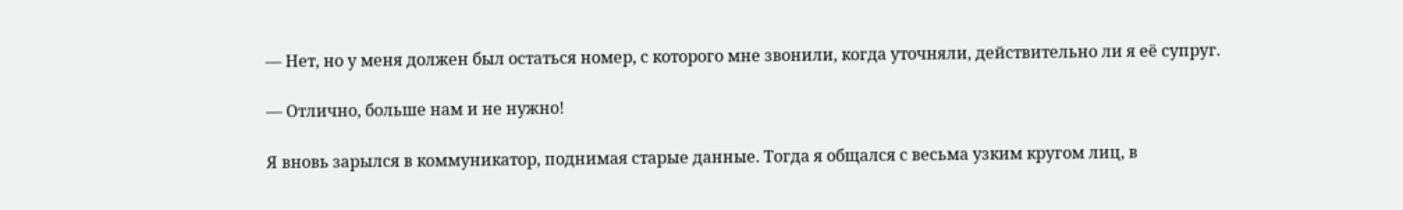— Нет, но у меня должен был остаться номер, с которого мне звонили, когда уточняли, действительно ли я её супруг.

— Отлично, больше нам и не нужно!

Я вновь зарылся в коммуникатор, поднимая старые данные. Тогда я общался с весьма узким кругом лиц, в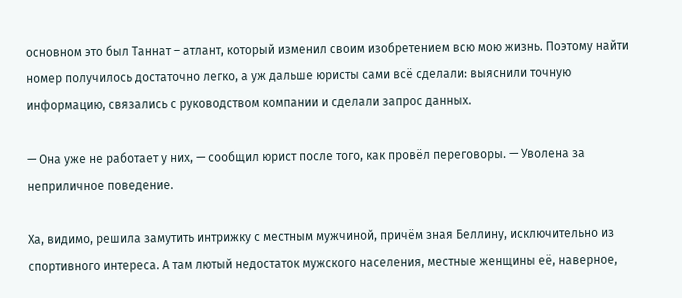основном это был Таннат – атлант, который изменил своим изобретением всю мою жизнь. Поэтому найти номер получилось достаточно легко, а уж дальше юристы сами всё сделали: выяснили точную информацию, связались с руководством компании и сделали запрос данных.

— Она уже не работает у них, — сообщил юрист после того, как провёл переговоры. — Уволена за неприличное поведение.

Ха, видимо, решила замутить интрижку с местным мужчиной, причём зная Беллину, исключительно из спортивного интереса. А там лютый недостаток мужского населения, местные женщины её, наверное,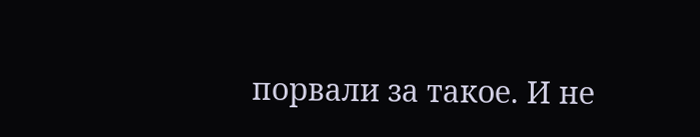порвали за такое. И не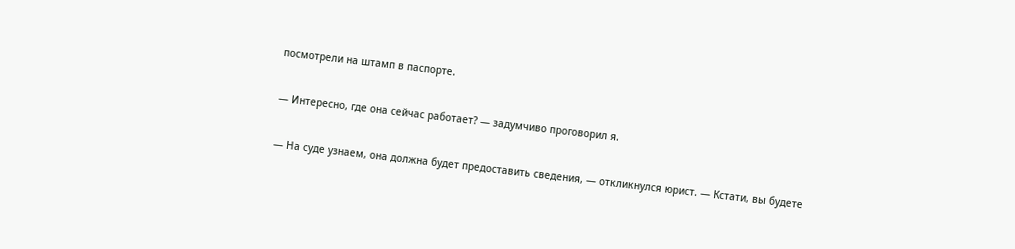посмотрели на штамп в паспорте.

— Интересно, где она сейчас работает? — задумчиво проговорил я.

— На суде узнаем, она должна будет предоставить сведения, — откликнулся юрист. — Кстати, вы будете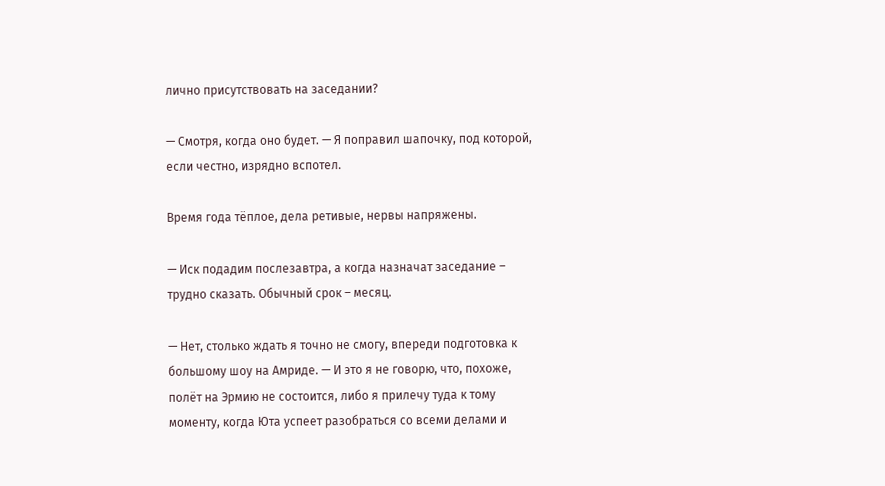лично присутствовать на заседании?

— Смотря, когда оно будет. — Я поправил шапочку, под которой, если честно, изрядно вспотел.

Время года тёплое, дела ретивые, нервы напряжены.

— Иск подадим послезавтра, а когда назначат заседание – трудно сказать. Обычный срок – месяц.

— Нет, столько ждать я точно не смогу, впереди подготовка к большому шоу на Амриде. — И это я не говорю, что, похоже, полёт на Эрмию не состоится, либо я прилечу туда к тому моменту, когда Юта успеет разобраться со всеми делами и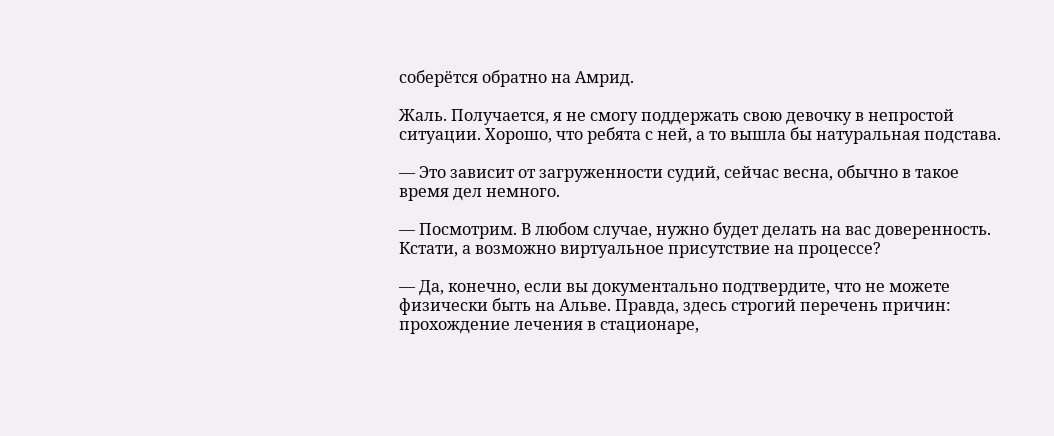соберётся обратно на Амрид.

Жаль. Получается, я не смогу поддержать свою девочку в непростой ситуации. Хорошо, что ребята с ней, а то вышла бы натуральная подстава.

— Это зависит от загруженности судий, сейчас весна, обычно в такое время дел немного.

— Посмотрим. В любом случае, нужно будет делать на вас доверенность. Кстати, а возможно виртуальное присутствие на процессе?

— Да, конечно, если вы документально подтвердите, что не можете физически быть на Альве. Правда, здесь строгий перечень причин: прохождение лечения в стационаре,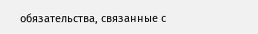обязательства, связанные с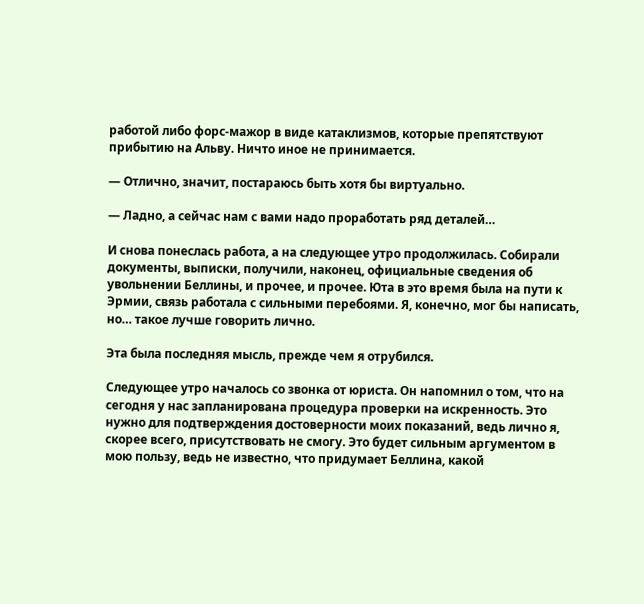работой либо форс-мажор в виде катаклизмов, которые препятствуют прибытию на Альву. Ничто иное не принимается.

— Отлично, значит, постараюсь быть хотя бы виртуально.

— Ладно, а сейчас нам с вами надо проработать ряд деталей…

И снова понеслась работа, а на следующее утро продолжилась. Собирали документы, выписки, получили, наконец, официальные сведения об увольнении Беллины, и прочее, и прочее. Юта в это время была на пути к Эрмии, связь работала с сильными перебоями. Я, конечно, мог бы написать, но… такое лучше говорить лично.

Эта была последняя мысль, прежде чем я отрубился.

Следующее утро началось со звонка от юриста. Он напомнил о том, что на сегодня у нас запланирована процедура проверки на искренность. Это нужно для подтверждения достоверности моих показаний, ведь лично я, скорее всего, присутствовать не смогу. Это будет сильным аргументом в мою пользу, ведь не известно, что придумает Беллина, какой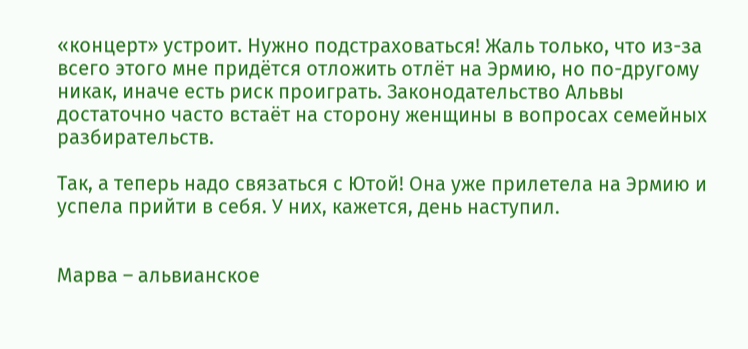«концерт» устроит. Нужно подстраховаться! Жаль только, что из-за всего этого мне придётся отложить отлёт на Эрмию, но по-другому никак, иначе есть риск проиграть. Законодательство Альвы достаточно часто встаёт на сторону женщины в вопросах семейных разбирательств.

Так, а теперь надо связаться с Ютой! Она уже прилетела на Эрмию и успела прийти в себя. У них, кажется, день наступил.


Марва – альвианское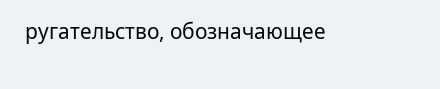ругательство, обозначающее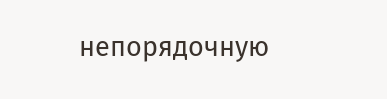непорядочную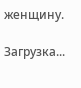женщину.

Загрузка...